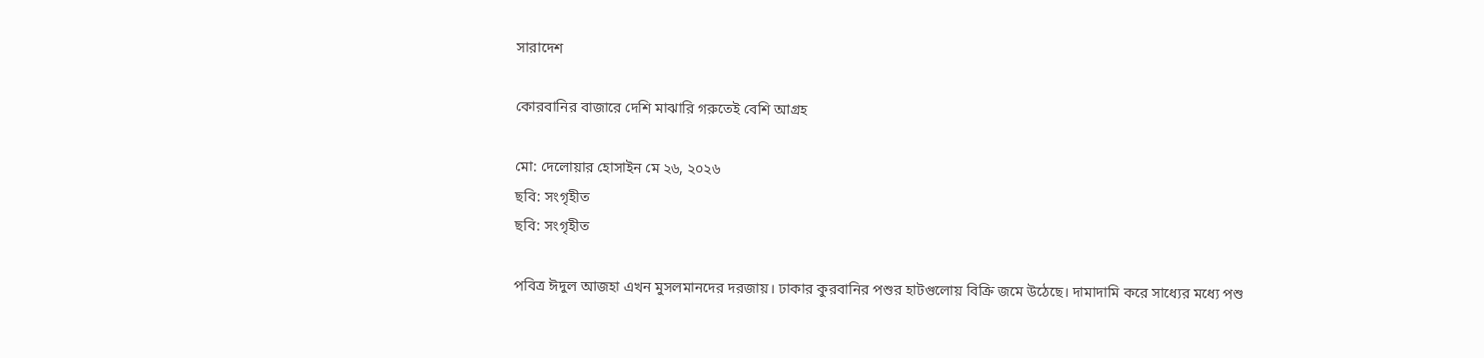সারাদেশ

কোরবানির বাজারে দেশি মাঝারি গরুতেই বেশি আগ্রহ

মো: দেলোয়ার হোসাইন মে ২৬, ২০২৬
ছবি: সংগৃহীত
ছবি: সংগৃহীত

পবিত্র ঈদুল আজহা এখন মুসলমানদের দরজায়। ঢাকার কুরবানির পশুর হাটগুলোয় বিক্রি জমে উঠেছে। দামাদামি করে সাধ্যের মধ্যে পশু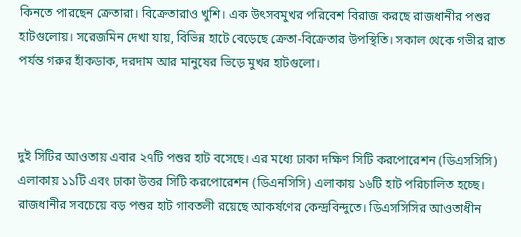কিনতে পারছেন ক্রেতারা। বিক্রেতারাও খুশি। এক উৎসবমুখর পরিবেশ বিরাজ করছে রাজধানীর পশুর হাটগুলোয়। সরেজমিন দেখা যায়, বিভিন্ন হাটে বেড়েছে ক্রেতা-বিক্রেতার উপস্থিতি। সকাল থেকে গভীর রাত পর্যন্ত গরুর হাঁকডাক, দরদাম আর মানুষের ভিড়ে মুখর হাটগুলো।



দুই সিটির আওতায় এবার ২৭টি পশুর হাট বসেছে। এর মধ্যে ঢাকা দক্ষিণ সিটি করপোরেশন (ডিএসসিসি) এলাকায় ১১টি এবং ঢাকা উত্তর সিটি করপোরেশন (ডিএনসিসি) এলাকায় ১৬টি হাট পরিচালিত হচ্ছে। রাজধানীর সবচেয়ে বড় পশুর হাট গাবতলী রয়েছে আকর্ষণের কেন্দ্রবিন্দুতে। ডিএসসিসির আওতাধীন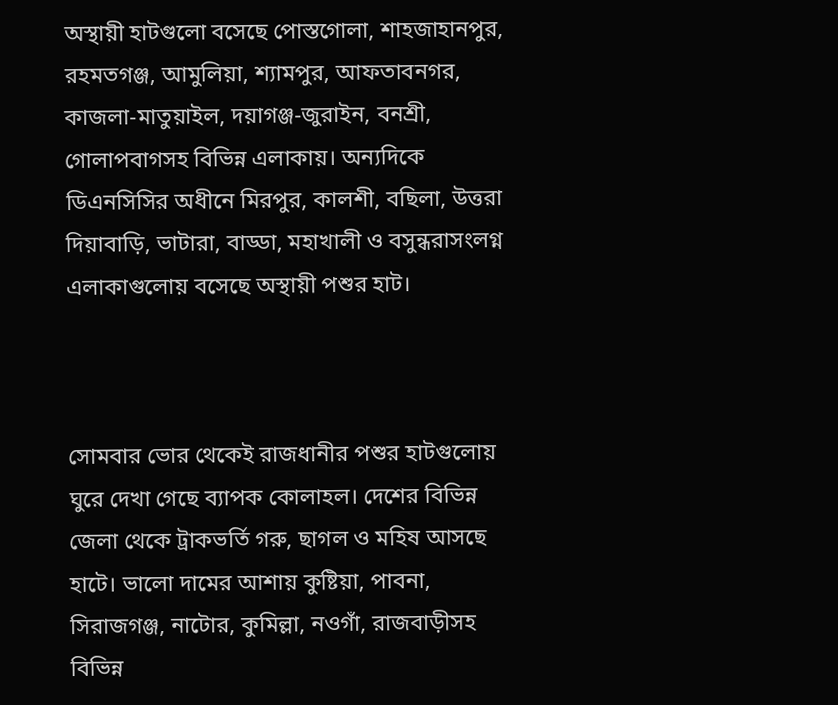অস্থায়ী হাটগুলো বসেছে পোস্তগোলা, শাহজাহানপুর, রহমতগঞ্জ, আমুলিয়া, শ্যামপুর, আফতাবনগর, কাজলা-মাতুয়াইল, দয়াগঞ্জ-জুরাইন, বনশ্রী, গোলাপবাগসহ বিভিন্ন এলাকায়। অন্যদিকে ডিএনসিসির অধীনে মিরপুর, কালশী, বছিলা, উত্তরা দিয়াবাড়ি, ভাটারা, বাড্ডা, মহাখালী ও বসুন্ধরাসংলগ্ন এলাকাগুলোয় বসেছে অস্থায়ী পশুর হাট।



সোমবার ভোর থেকেই রাজধানীর পশুর হাটগুলোয় ঘুরে দেখা গেছে ব্যাপক কোলাহল। দেশের বিভিন্ন জেলা থেকে ট্রাকভর্তি গরু, ছাগল ও মহিষ আসছে হাটে। ভালো দামের আশায় কুষ্টিয়া, পাবনা, সিরাজগঞ্জ, নাটোর, কুমিল্লা, নওগাঁ, রাজবাড়ীসহ বিভিন্ন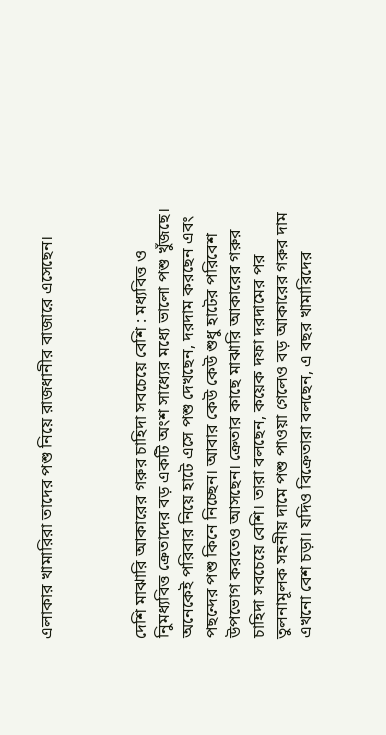এলাকার খামারিরা তাদের পশু নিয়ে রাজধানীর বাজারে এসেছেন।



দেশি মাঝারি আকারের গরুর চাহিদা সবচেয়ে বেশি : মধ্যবিত্ত ও নিুমধ্যবিত্ত ক্রেতাদের বড় একটি অংশ সাধ্যের মধ্যে ভালো পশু খুঁজছে। অনেকেই পরিবার নিয়ে হাটে এসে পশু দেখছেন, দরদাম করছেন এবং পছন্দের পশু কিনে নিচ্ছেন। আবার কেউ কেউ শুধু হাটের পরিবেশ উপভোগ করতেও আসছেন। ক্রেতার কাছে মাঝারি আকারের গরুর চাহিদা সবচেয়ে বেশি। তারা বলছেন, কয়েক দফা দরদামের পর তুলনামূলক সহনীয় দামে পশু পাওয়া গেলেও বড় আকারের গরুর দাম এখনো বেশ চড়া। যদিও বিক্রেতারা বলছেন, এ বছর খামারিদের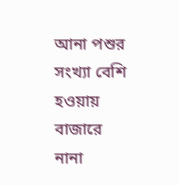আনা পশুর সংখ্যা বেশি হওয়ায় বাজারে নানা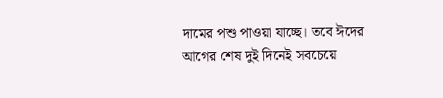দামের পশু পাওয়া যাচ্ছে। তবে ঈদের আগের শেষ দুই দিনেই সবচেয়ে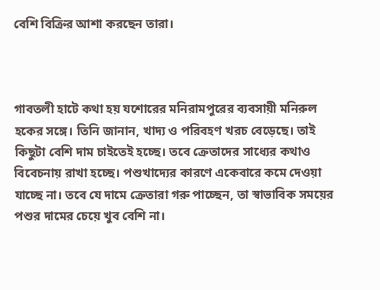বেশি বিক্রির আশা করছেন তারা।



গাবতলী হাটে কথা হয় যশোরের মনিরামপুরের ব্যবসায়ী মনিরুল হকের সঙ্গে। তিনি জানান, খাদ্য ও পরিবহণ খরচ বেড়েছে। তাই কিছুটা বেশি দাম চাইতেই হচ্ছে। তবে ক্রেতাদের সাধ্যের কথাও বিবেচনায় রাখা হচ্ছে। পশুখাদ্যের কারণে একেবারে কমে দেওয়া যাচ্ছে না। তবে যে দামে ক্রেতারা গরু পাচ্ছেন, তা স্বাভাবিক সময়ের পশুর দামের চেয়ে খুব বেশি না।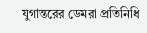যুগান্তরের ডেমরা প্রতিনিধি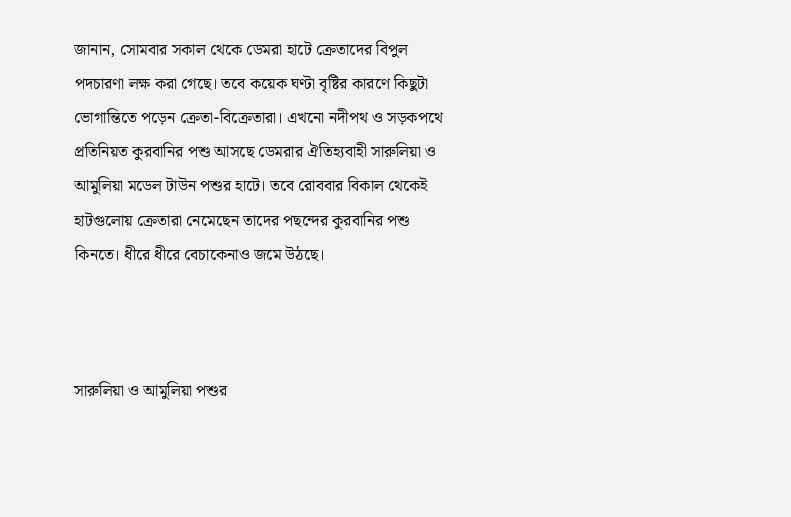জানান, সোমবার সকাল থেকে ডেমরা হাটে ক্রেতাদের বিপুল পদচারণা লক্ষ করা গেছে। তবে কয়েক ঘণ্টা বৃষ্টির কারণে কিছুটা ভোগান্তিতে পড়েন ক্রেতা-বিক্রেতারা। এখনো নদীপথ ও সড়কপথে প্রতিনিয়ত কুরবানির পশু আসছে ডেমরার ঐতিহ্যবাহী সারুলিয়া ও আমুলিয়া মডেল টাউন পশুর হাটে। তবে রোববার বিকাল থেকেই হাটগুলোয় ক্রেতারা নেমেছেন তাদের পছন্দের কুরবানির পশু কিনতে। ধীরে ধীরে বেচাকেনাও জমে উঠছে।



সারুলিয়া ও আমুলিয়া পশুর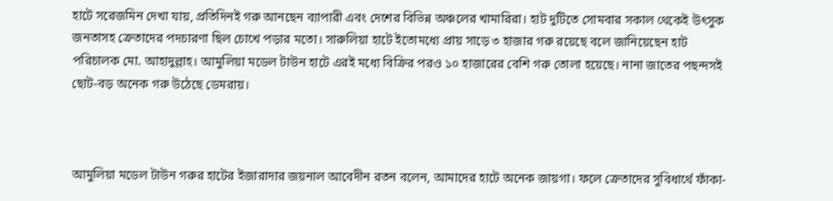হাটে সরেজমিন দেখা যায়, প্রতিদিনই গরু আনছেন ব্যাপারী এবং দেশের বিভিন্ন অঞ্চলের খামারিরা। হাট দুটিতে সোমবার সকাল থেকেই উৎসুক জনতাসহ ক্রেতাদের পদচারণা ছিল চোখে পড়ার মতো। সারুলিয়া হাটে ইতোমধ্যে প্রায় সাড়ে ৩ হাজার গরু রয়েছে বলে জানিয়েছেন হাট পরিচালক মো. আহাদুল্লাহ। আমুলিয়া মডেল টাউন হাটে এরই মধ্যে বিক্রির পরও ১০ হাজারের বেশি গরু তোলা হয়েছে। নানা জাতের পছন্দসই ছোট-বড় অনেক গরু উঠেছে ডেমরায়।



আমুলিয়া মডেল টাউন গরুর হাটের ইজারাদার জয়নাল আবেদীন রতন বলেন, আমাদের হাটে অনেক জায়গা। ফলে ক্রেতাদের সুবিধার্থে ফাঁকা-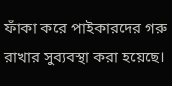ফাঁকা করে পাইকারদের গরু রাখার সুব্যবস্থা করা হয়েছে।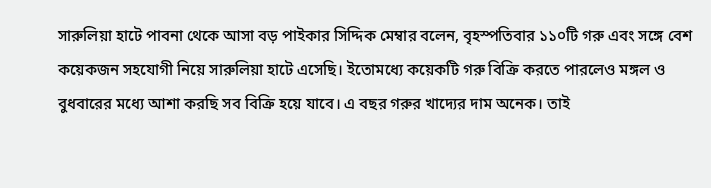সারুলিয়া হাটে পাবনা থেকে আসা বড় পাইকার সিদ্দিক মেম্বার বলেন, বৃহস্পতিবার ১১০টি গরু এবং সঙ্গে বেশ কয়েকজন সহযোগী নিয়ে সারুলিয়া হাটে এসেছি। ইতোমধ্যে কয়েকটি গরু বিক্রি করতে পারলেও মঙ্গল ও বুধবারের মধ্যে আশা করছি সব বিক্রি হয়ে যাবে। এ বছর গরুর খাদ্যের দাম অনেক। তাই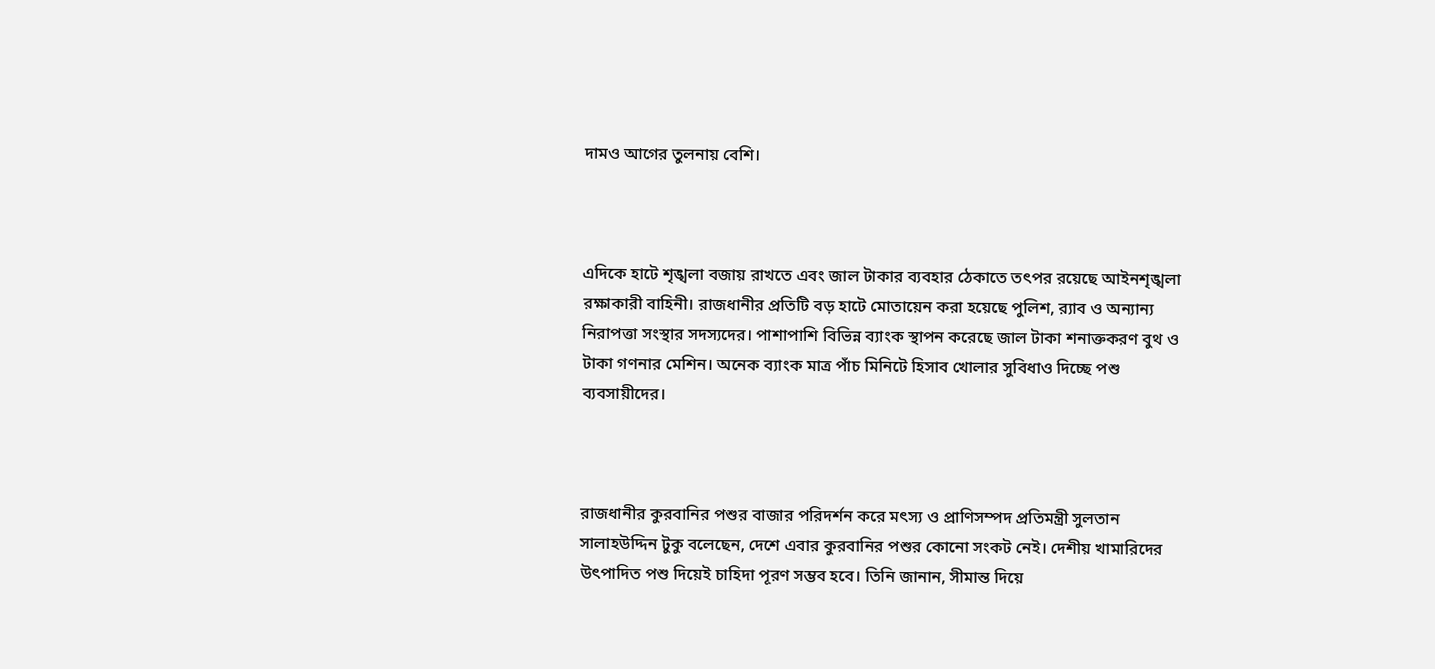দামও আগের তুলনায় বেশি।



এদিকে হাটে শৃঙ্খলা বজায় রাখতে এবং জাল টাকার ব্যবহার ঠেকাতে তৎপর রয়েছে আইনশৃঙ্খলা রক্ষাকারী বাহিনী। রাজধানীর প্রতিটি বড় হাটে মোতায়েন করা হয়েছে পুলিশ, র‌্যাব ও অন্যান্য নিরাপত্তা সংস্থার সদস্যদের। পাশাপাশি বিভিন্ন ব্যাংক স্থাপন করেছে জাল টাকা শনাক্তকরণ বুথ ও টাকা গণনার মেশিন। অনেক ব্যাংক মাত্র পাঁচ মিনিটে হিসাব খোলার সুবিধাও দিচ্ছে পশু ব্যবসায়ীদের।



রাজধানীর কুরবানির পশুর বাজার পরিদর্শন করে মৎস্য ও প্রাণিসম্পদ প্রতিমন্ত্রী সুলতান সালাহউদ্দিন টুকু বলেছেন, দেশে এবার কুরবানির পশুর কোনো সংকট নেই। দেশীয় খামারিদের উৎপাদিত পশু দিয়েই চাহিদা পূরণ সম্ভব হবে। তিনি জানান, সীমান্ত দিয়ে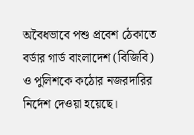অবৈধভাবে পশু প্রবেশ ঠেকাতে বর্ডার গার্ড বাংলাদেশ (বিজিবি) ও পুলিশকে কঠোর নজরদারির নির্দেশ দেওয়া হয়েছে।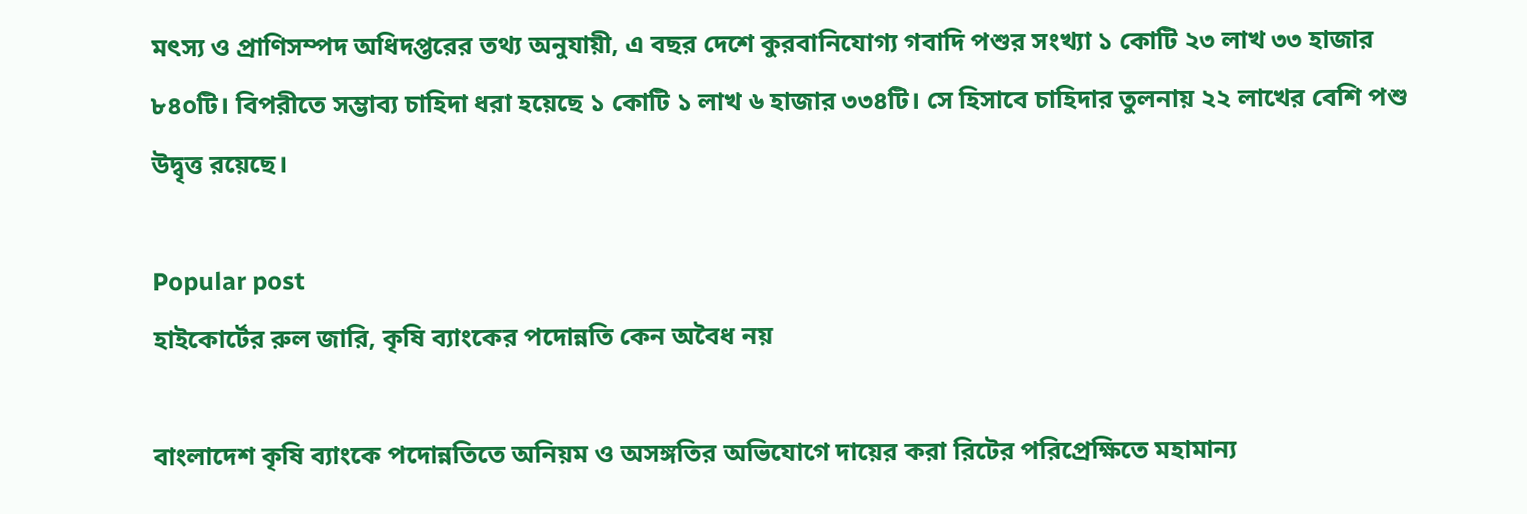মৎস্য ও প্রাণিসম্পদ অধিদপ্তরের তথ্য অনুযায়ী, এ বছর দেশে কুরবানিযোগ্য গবাদি পশুর সংখ্যা ১ কোটি ২৩ লাখ ৩৩ হাজার ৮৪০টি। বিপরীতে সম্ভাব্য চাহিদা ধরা হয়েছে ১ কোটি ১ লাখ ৬ হাজার ৩৩৪টি। সে হিসাবে চাহিদার তুলনায় ২২ লাখের বেশি পশু উদ্বৃত্ত রয়েছে।

Popular post
হাইকোর্টের রুল জারি, কৃষি ব্যাংকের পদোন্নতি কেন অবৈধ নয়

বাংলাদেশ কৃষি ব্যাংকে পদোন্নতিতে অনিয়ম ও অসঙ্গতির অভিযোগে দায়ের করা রিটের পরিপ্রেক্ষিতে মহামান্য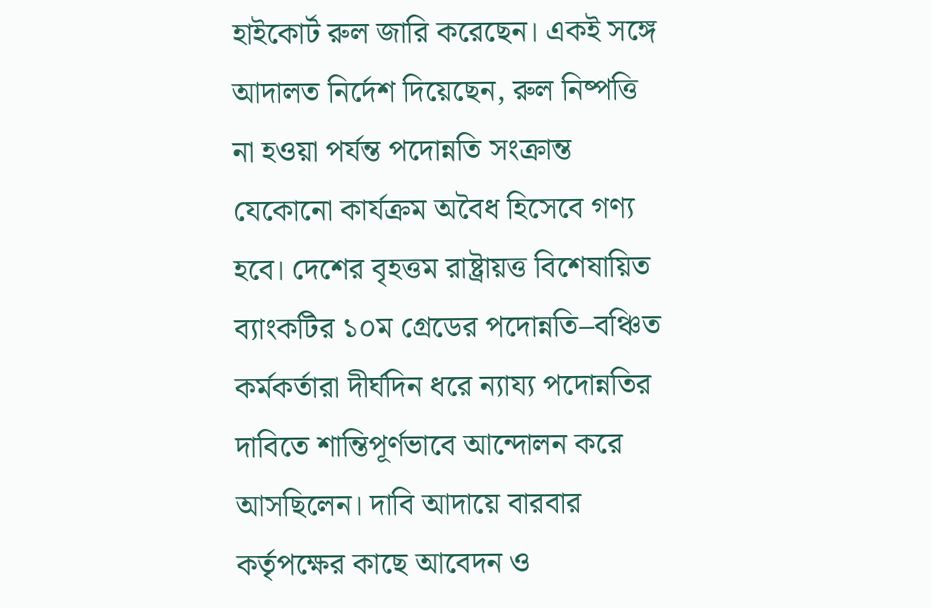হাইকোর্ট রুল জারি করেছেন। একই সঙ্গে আদালত নির্দেশ দিয়েছেন, রুল নিষ্পত্তি না হওয়া পর্যন্ত পদোন্নতি সংক্রান্ত যেকোনো কার্যক্রম অবৈধ হিসেবে গণ্য হবে। দেশের বৃহত্তম রাষ্ট্রায়ত্ত বিশেষায়িত ব্যাংকটির ১০ম গ্রেডের পদোন্নতি–বঞ্চিত কর্মকর্তারা দীর্ঘদিন ধরে ন্যায্য পদোন্নতির দাবিতে শান্তিপূর্ণভাবে আন্দোলন করে আসছিলেন। দাবি আদায়ে বারবার কর্তৃপক্ষের কাছে আবেদন ও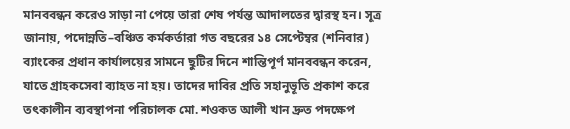মানববন্ধন করেও সাড়া না পেয়ে তারা শেষ পর্যন্ত আদালতের দ্বারস্থ হন। সূত্র জানায়, পদোন্নতি–বঞ্চিত কর্মকর্তারা গত বছরের ১৪ সেপ্টেম্বর (শনিবার) ব্যাংকের প্রধান কার্যালয়ের সামনে ছুটির দিনে শান্তিপূর্ণ মানববন্ধন করেন, যাতে গ্রাহকসেবা ব্যাহত না হয়। তাদের দাবির প্রতি সহানুভূতি প্রকাশ করে তৎকালীন ব্যবস্থাপনা পরিচালক মো. শওকত আলী খান দ্রুত পদক্ষেপ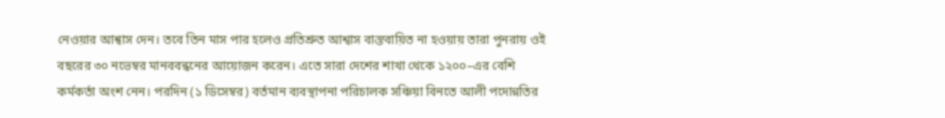নেওয়ার আশ্বাস দেন। তবে তিন মাস পার হলেও প্রতিশ্রুত আশ্বাস বাস্তবায়িত না হওয়ায় তারা পুনরায় ওই বছরের ৩০ নভেম্বর মানববন্ধনের আয়োজন করেন। এতে সারা দেশের শাখা থেকে ১২০০–এর বেশি কর্মকর্তা অংশ নেন। পরদিন (১ ডিসেম্বর) বর্তমান ব্যবস্থাপনা পরিচালক সঞ্চিয়া বিনতে আলী পদোন্নতির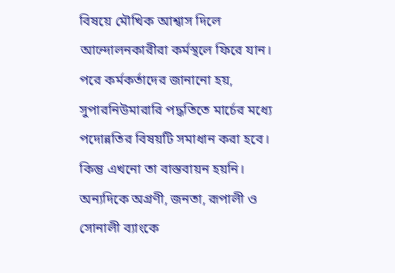বিষয়ে মৌখিক আশ্বাস দিলে আন্দোলনকারীরা কর্মস্থলে ফিরে যান। পরে কর্মকর্তাদের জানানো হয়, সুপারনিউমারারি পদ্ধতিতে মার্চের মধ্যে পদোন্নতির বিষয়টি সমাধান করা হবে। কিন্তু এখনো তা বাস্তবায়ন হয়নি। অন্যদিকে অগ্রণী, জনতা, রূপালী ও সোনালী ব্যাংকে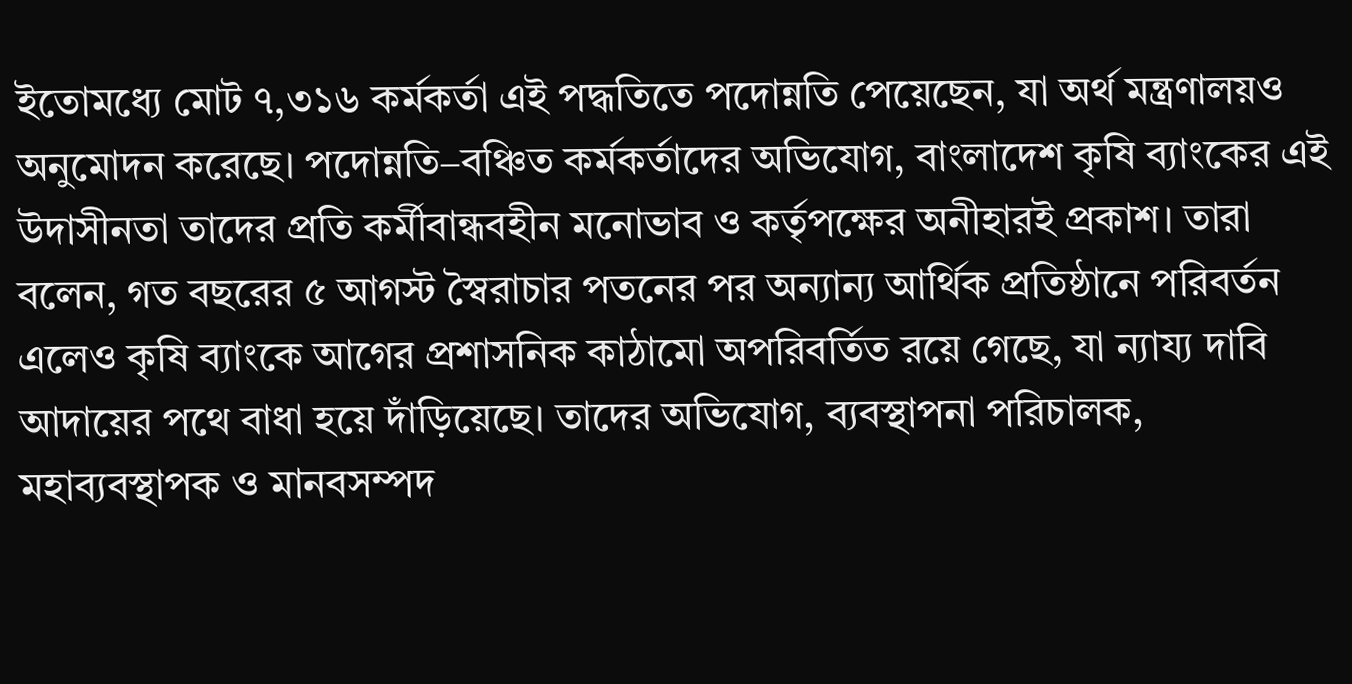ইতোমধ্যে মোট ৭,৩১৬ কর্মকর্তা এই পদ্ধতিতে পদোন্নতি পেয়েছেন, যা অর্থ মন্ত্রণালয়ও অনুমোদন করেছে। পদোন্নতি–বঞ্চিত কর্মকর্তাদের অভিযোগ, বাংলাদেশ কৃষি ব্যাংকের এই উদাসীনতা তাদের প্রতি কর্মীবান্ধবহীন মনোভাব ও কর্তৃপক্ষের অনীহারই প্রকাশ। তারা বলেন, গত বছরের ৫ আগস্ট স্বৈরাচার পতনের পর অন্যান্য আর্থিক প্রতিষ্ঠানে পরিবর্তন এলেও কৃষি ব্যাংকে আগের প্রশাসনিক কাঠামো অপরিবর্তিত রয়ে গেছে, যা ন্যায্য দাবি আদায়ের পথে বাধা হয়ে দাঁড়িয়েছে। তাদের অভিযোগ, ব্যবস্থাপনা পরিচালক, মহাব্যবস্থাপক ও মানবসম্পদ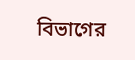বিভাগের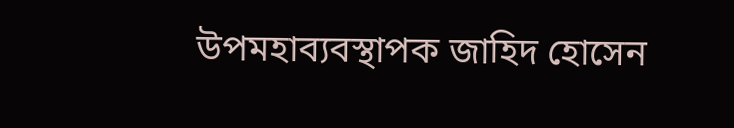উপমহাব্যবস্থাপক জাহিদ হোসেন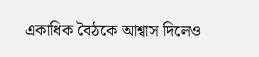একাধিক বৈঠকে আশ্বাস দিলেও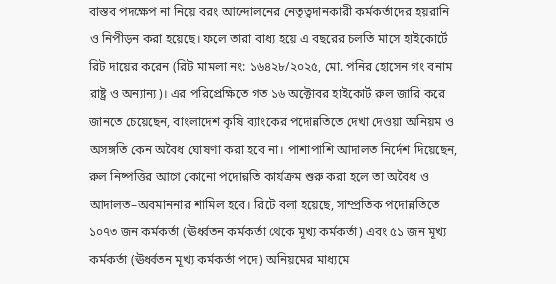বাস্তব পদক্ষেপ না নিয়ে বরং আন্দোলনের নেতৃত্বদানকারী কর্মকর্তাদের হয়রানি ও নিপীড়ন করা হয়েছে। ফলে তারা বাধ্য হয়ে এ বছরের চলতি মাসে হাইকোর্টে রিট দায়ের করেন (রিট মামলা নং: ১৬৪২৮/২০২৫, মো. পনির হোসেন গং বনাম রাষ্ট্র ও অন্যান্য)। এর পরিপ্রেক্ষিতে গত ১৬ অক্টোবর হাইকোর্ট রুল জারি করে জানতে চেয়েছেন, বাংলাদেশ কৃষি ব্যাংকের পদোন্নতিতে দেখা দেওয়া অনিয়ম ও অসঙ্গতি কেন অবৈধ ঘোষণা করা হবে না। পাশাপাশি আদালত নির্দেশ দিয়েছেন, রুল নিষ্পত্তির আগে কোনো পদোন্নতি কার্যক্রম শুরু করা হলে তা অবৈধ ও আদালত–অবমাননার শামিল হবে। রিটে বলা হয়েছে, সাম্প্রতিক পদোন্নতিতে ১০৭৩ জন কর্মকর্তা (ঊর্ধ্বতন কর্মকর্তা থেকে মূখ্য কর্মকর্তা) এবং ৫১ জন মূখ্য কর্মকর্তা (ঊর্ধ্বতন মূখ্য কর্মকর্তা পদে) অনিয়মের মাধ্যমে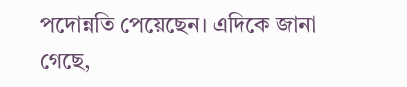পদোন্নতি পেয়েছেন। এদিকে জানা গেছে,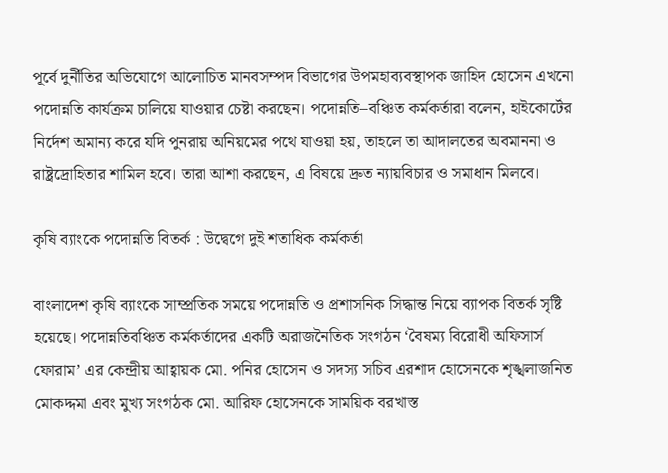পূর্বে দুর্নীতির অভিযোগে আলোচিত মানবসম্পদ বিভাগের উপমহাব্যবস্থাপক জাহিদ হোসেন এখনো পদোন্নতি কার্যক্রম চালিয়ে যাওয়ার চেষ্টা করছেন। পদোন্নতি–বঞ্চিত কর্মকর্তারা বলেন, হাইকোর্টের নির্দেশ অমান্য করে যদি পুনরায় অনিয়মের পথে যাওয়া হয়, তাহলে তা আদালতের অবমাননা ও রাষ্ট্রদ্রোহিতার শামিল হবে। তারা আশা করছেন, এ বিষয়ে দ্রুত ন্যায়বিচার ও সমাধান মিলবে।

কৃষি ব্যাংকে পদোন্নতি বিতর্ক : উদ্বেগে দুই শতাধিক কর্মকর্তা

বাংলাদেশ কৃষি ব্যাংকে সাম্প্রতিক সময়ে পদোন্নতি ও প্রশাসনিক সিদ্ধান্ত নিয়ে ব্যাপক বিতর্ক সৃষ্টি হয়েছে। পদোন্নতিবঞ্চিত কর্মকর্তাদের একটি অরাজনৈতিক সংগঠন ‘বৈষম্য বিরোধী অফিসার্স ফোরাম’ এর কেন্দ্রীয় আহ্বায়ক মো. পনির হোসেন ও সদস্য সচিব এরশাদ হোসেনকে শৃঙ্খলাজনিত মোকদ্দমা এবং মুখ্য সংগঠক মো. আরিফ হোসেনকে সাময়িক বরখাস্ত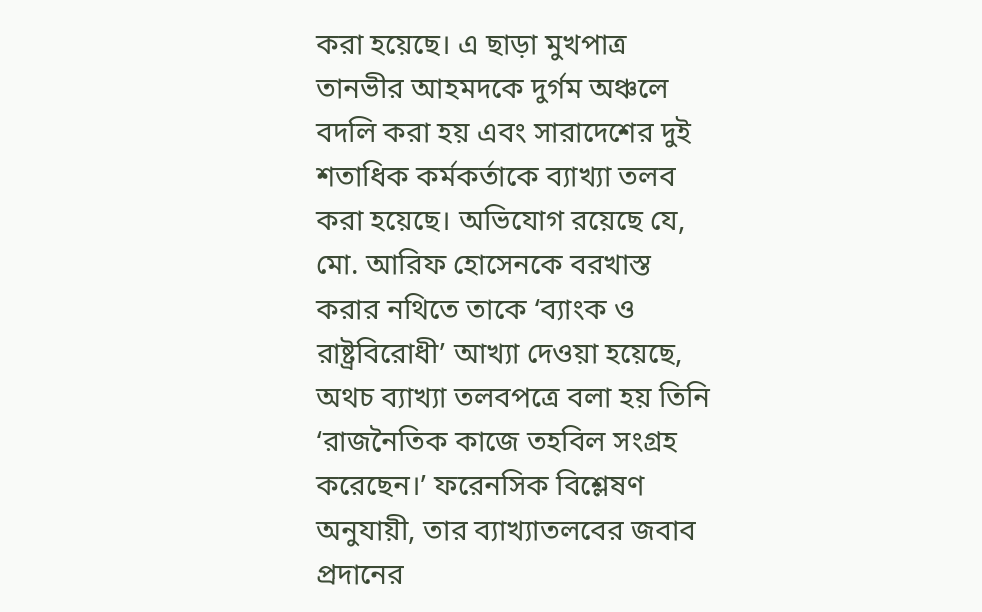করা হয়েছে। এ ছাড়া মুখপাত্র তানভীর আহমদকে দুর্গম অঞ্চলে বদলি করা হয় এবং সারাদেশের দুই শতাধিক কর্মকর্তাকে ব্যাখ্যা তলব করা হয়েছে। অভিযোগ রয়েছে যে, মো. আরিফ হোসেনকে বরখাস্ত করার নথিতে তাকে ‘ব্যাংক ও রাষ্ট্রবিরোধী’ আখ্যা দেওয়া হয়েছে, অথচ ব্যাখ্যা তলবপত্রে বলা হয় তিনি ‘রাজনৈতিক কাজে তহবিল সংগ্রহ করেছেন।’ ফরেনসিক বিশ্লেষণ অনুযায়ী, তার ব্যাখ্যাতলবের জবাব প্রদানের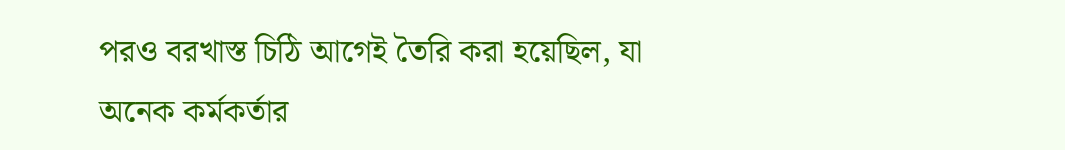পরও বরখাস্ত চিঠি আগেই তৈরি করা হয়েছিল, যা অনেক কর্মকর্তার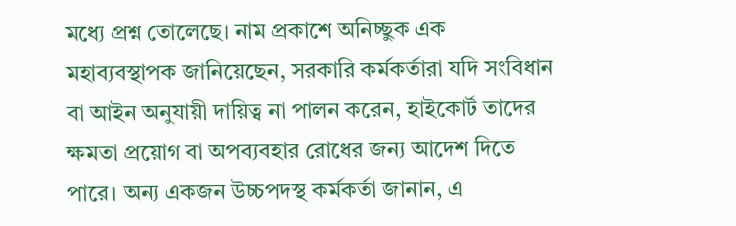মধ্যে প্রশ্ন তোলেছে। নাম প্রকাশে অনিচ্ছুক এক মহাব্যবস্থাপক জানিয়েছেন, সরকারি কর্মকর্তারা যদি সংবিধান বা আইন অনুযায়ী দায়িত্ব না পালন করেন, হাইকোর্ট তাদের ক্ষমতা প্রয়োগ বা অপব্যবহার রোধের জন্য আদেশ দিতে পারে। অন্য একজন উচ্চপদস্থ কর্মকর্তা জানান, এ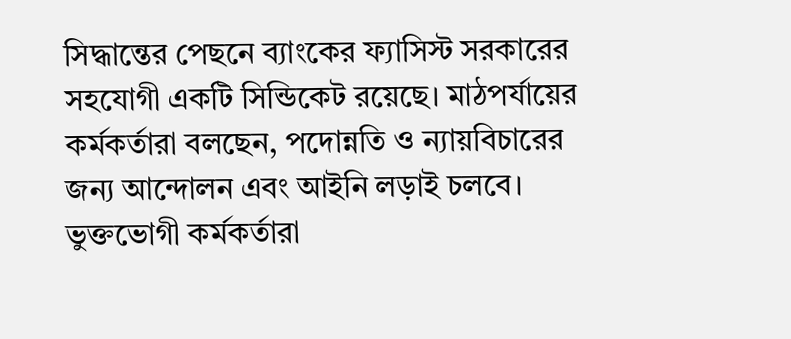সিদ্ধান্তের পেছনে ব্যাংকের ফ্যাসিস্ট সরকারের সহযোগী একটি সিন্ডিকেট রয়েছে। মাঠপর্যায়ের কর্মকর্তারা বলছেন, পদোন্নতি ও ন্যায়বিচারের জন্য আন্দোলন এবং আইনি লড়াই চলবে। ভুক্তভোগী কর্মকর্তারা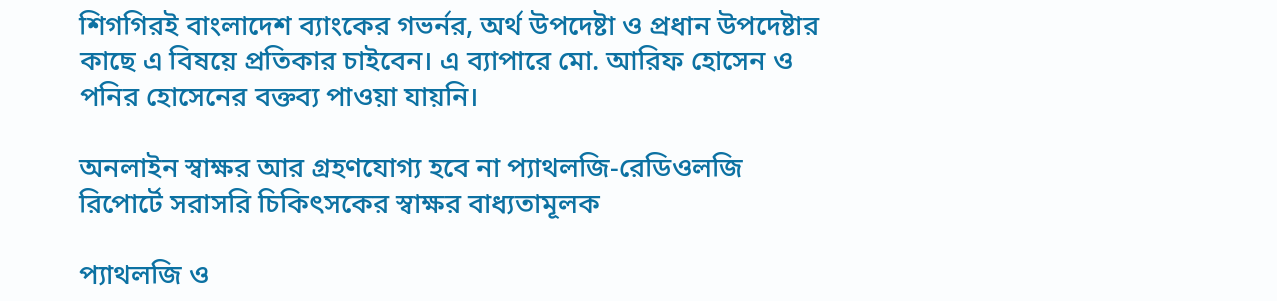শিগগিরই বাংলাদেশ ব্যাংকের গভর্নর, অর্থ উপদেষ্টা ও প্রধান উপদেষ্টার কাছে এ বিষয়ে প্রতিকার চাইবেন। এ ব্যাপারে মো. আরিফ হোসেন ও পনির হোসেনের বক্তব্য পাওয়া যায়নি।

অনলাইন স্বাক্ষর আর গ্রহণযোগ্য হবে না প্যাথলজি-রেডিওলজি রিপোর্টে সরাসরি চিকিৎসকের স্বাক্ষর বাধ্যতামূলক

প্যাথলজি ও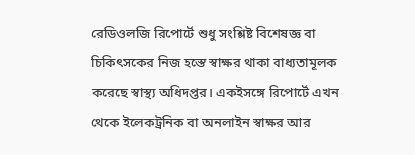রেডিওলজি রিপোর্টে শুধু সংশ্লিষ্ট বিশেষজ্ঞ বা চিকিৎসকের নিজ হস্তে স্বাক্ষর থাকা বাধ্যতামূলক করেছে স্বাস্থ্য অধিদপ্তর। একইসঙ্গে রিপোর্টে এখন থেকে ইলেকট্রনিক বা অনলাইন স্বাক্ষর আর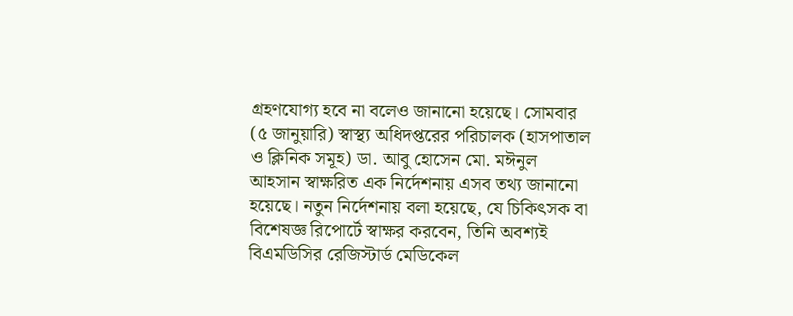গ্রহণযোগ্য হবে না বলেও জানানো হয়েছে। সোমবার (৫ জানুয়ারি) স্বাস্থ্য অধিদপ্তরের পরিচালক (হাসপাতাল ও ক্লিনিক সমূহ) ডা. আবু হোসেন মো. মঈনুল আহসান স্বাক্ষরিত এক নির্দেশনায় এসব তথ্য জানানো হয়েছে। নতুন নির্দেশনায় বলা হয়েছে, যে চিকিৎসক বা বিশেষজ্ঞ রিপোর্টে স্বাক্ষর করবেন, তিনি অবশ্যই বিএমডিসির রেজিস্টার্ড মেডিকেল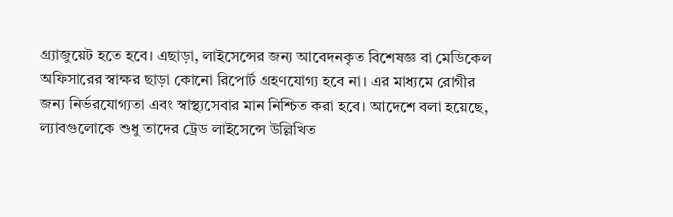গ্র্যাজুয়েট হতে হবে। এছাড়া, লাইসেন্সের জন্য আবেদনকৃত বিশেষজ্ঞ বা মেডিকেল অফিসারের স্বাক্ষর ছাড়া কোনো রিপোর্ট গ্রহণযোগ্য হবে না। এর মাধ্যমে রোগীর জন্য নির্ভরযোগ্যতা এবং স্বাস্থ্যসেবার মান নিশ্চিত করা হবে। আদেশে বলা হয়েছে, ল্যাবগুলোকে শুধু তাদের ট্রেড লাইসেন্সে উল্লিখিত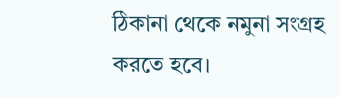ঠিকানা থেকে নমুনা সংগ্রহ করতে হবে।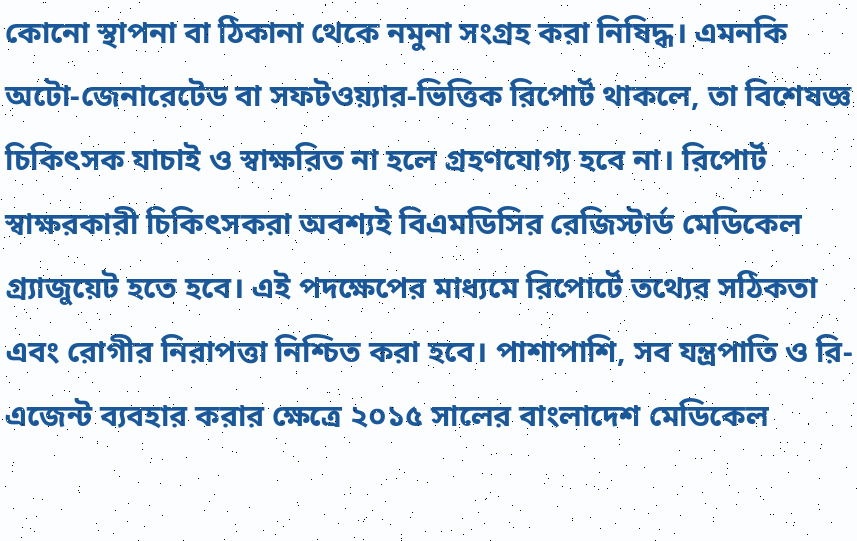কোনো স্থাপনা বা ঠিকানা থেকে নমুনা সংগ্রহ করা নিষিদ্ধ। এমনকি অটো-জেনারেটেড বা সফটওয়্যার-ভিত্তিক রিপোর্ট থাকলে, তা বিশেষজ্ঞ চিকিৎসক যাচাই ও স্বাক্ষরিত না হলে গ্রহণযোগ্য হবে না। রিপোর্ট স্বাক্ষরকারী চিকিৎসকরা অবশ্যই বিএমডিসির রেজিস্টার্ড মেডিকেল গ্র্যাজুয়েট হতে হবে। এই পদক্ষেপের মাধ্যমে রিপোর্টে তথ্যের সঠিকতা এবং রোগীর নিরাপত্তা নিশ্চিত করা হবে। পাশাপাশি, সব যন্ত্রপাতি ও রি-এজেন্ট ব্যবহার করার ক্ষেত্রে ২০১৫ সালের বাংলাদেশ মেডিকেল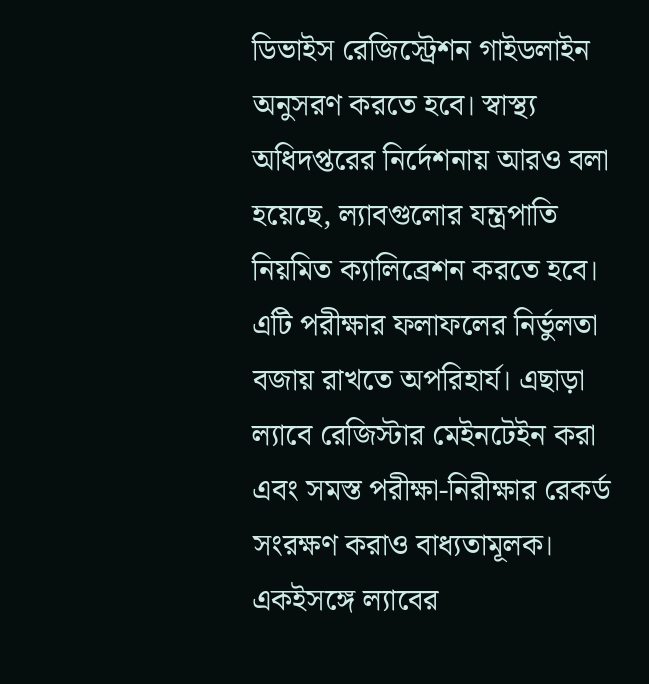ডিভাইস রেজিস্ট্রেশন গাইডলাইন অনুসরণ করতে হবে। স্বাস্থ্য অধিদপ্তরের নির্দেশনায় আরও বলা হয়েছে, ল্যাবগুলোর যন্ত্রপাতি নিয়মিত ক্যালিব্রেশন করতে হবে। এটি পরীক্ষার ফলাফলের নির্ভুলতা বজায় রাখতে অপরিহার্য। এছাড়া ল্যাবে রেজিস্টার মেইনটেইন করা এবং সমস্ত পরীক্ষা-নিরীক্ষার রেকর্ড সংরক্ষণ করাও বাধ্যতামূলক। একইসঙ্গে ল্যাবের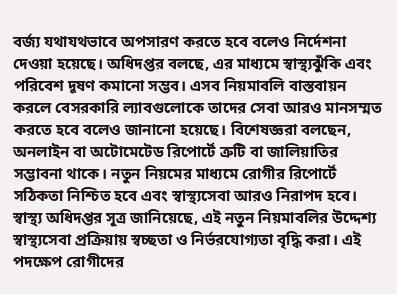বর্জ্য যথাযথভাবে অপসারণ করতে হবে বলেও নির্দেশনা দেওয়া হয়েছে। অধিদপ্তর বলছে, এর মাধ্যমে স্বাস্থ্যঝুঁকি এবং পরিবেশ দূষণ কমানো সম্ভব। এসব নিয়মাবলি বাস্তবায়ন করলে বেসরকারি ল্যাবগুলোকে তাদের সেবা আরও মানসম্মত করতে হবে বলেও জানানো হয়েছে। বিশেষজ্ঞরা বলছেন, অনলাইন বা অটোমেটেড রিপোর্টে ত্রুটি বা জালিয়াতির সম্ভাবনা থাকে। নতুন নিয়মের মাধ্যমে রোগীর রিপোর্টে সঠিকতা নিশ্চিত হবে এবং স্বাস্থ্যসেবা আরও নিরাপদ হবে। স্বাস্থ্য অধিদপ্তর সূত্র জানিয়েছে, এই নতুন নিয়মাবলির উদ্দেশ্য স্বাস্থ্যসেবা প্রক্রিয়ায় স্বচ্ছতা ও নির্ভরযোগ্যতা বৃদ্ধি করা। এই পদক্ষেপ রোগীদের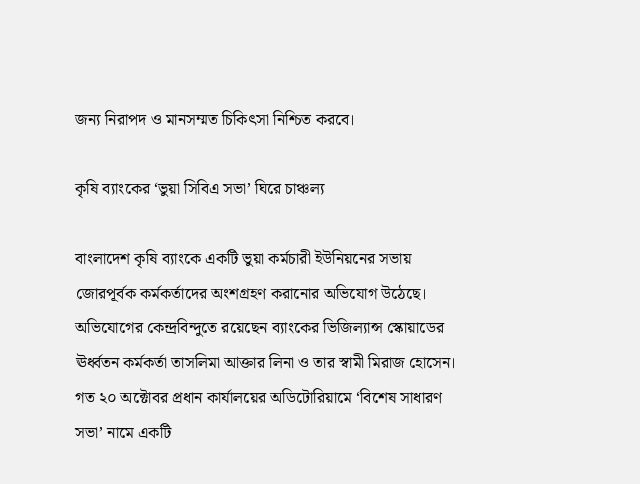জন্য নিরাপদ ও মানসম্মত চিকিৎসা নিশ্চিত করবে।

কৃষি ব্যাংকের ‘ভুয়া সিবিএ সভা’ ঘিরে চাঞ্চল্য

বাংলাদেশ কৃষি ব্যাংকে একটি ভুয়া কর্মচারী ইউনিয়নের সভায় জোরপূর্বক কর্মকর্তাদের অংশগ্রহণ করানোর অভিযোগ উঠেছে। অভিযোগের কেন্দ্রবিন্দুতে রয়েছেন ব্যাংকের ভিজিল্যান্স স্কোয়াডের ঊর্ধ্বতন কর্মকর্তা তাসলিমা আক্তার লিনা ও তার স্বামী মিরাজ হোসেন। গত ২০ অক্টোবর প্রধান কার্যালয়ের অডিটোরিয়ামে ‘বিশেষ সাধারণ সভা’ নামে একটি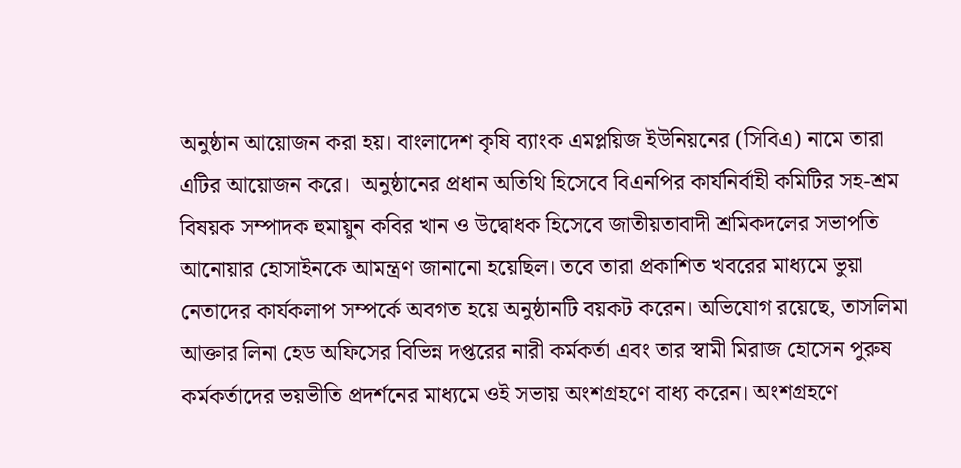অনুষ্ঠান আয়োজন করা হয়। বাংলাদেশ কৃষি ব্যাংক এমপ্লয়িজ ইউনিয়নের (সিবিএ) নামে তারা এটির আয়োজন করে।  অনুষ্ঠানের প্রধান অতিথি হিসেবে বিএনপির কার্যনির্বাহী কমিটির সহ-শ্রম বিষয়ক সম্পাদক হুমায়ুন কবির খান ও উদ্বোধক হিসেবে জাতীয়তাবাদী শ্রমিকদলের সভাপতি আনোয়ার হোসাইনকে আমন্ত্রণ জানানো হয়েছিল। তবে তারা প্রকাশিত খবরের মাধ্যমে ভুয়া নেতাদের কার্যকলাপ সম্পর্কে অবগত হয়ে অনুষ্ঠানটি বয়কট করেন। অভিযোগ রয়েছে, তাসলিমা আক্তার লিনা হেড অফিসের বিভিন্ন দপ্তরের নারী কর্মকর্তা এবং তার স্বামী মিরাজ হোসেন পুরুষ কর্মকর্তাদের ভয়ভীতি প্রদর্শনের মাধ্যমে ওই সভায় অংশগ্রহণে বাধ্য করেন। অংশগ্রহণে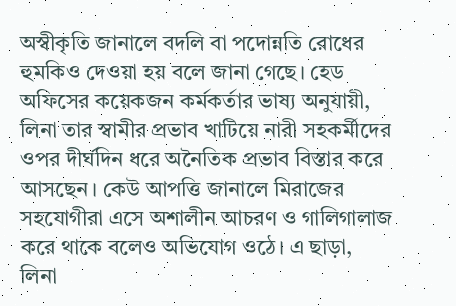অস্বীকৃতি জানালে বদলি বা পদোন্নতি রোধের হুমকিও দেওয়া হয় বলে জানা গেছে। হেড অফিসের কয়েকজন কর্মকর্তার ভাষ্য অনুযায়ী, লিনা তার স্বামীর প্রভাব খাটিয়ে নারী সহকর্মীদের ওপর দীর্ঘদিন ধরে অনৈতিক প্রভাব বিস্তার করে আসছেন। কেউ আপত্তি জানালে মিরাজের সহযোগীরা এসে অশালীন আচরণ ও গালিগালাজ করে থাকে বলেও অভিযোগ ওঠে। এ ছাড়া, লিনা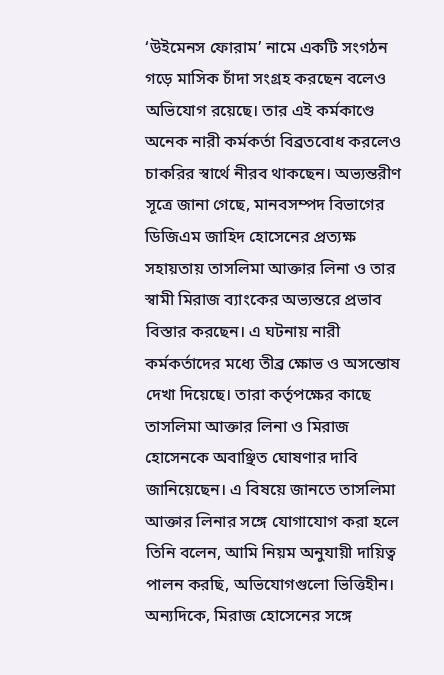‘উইমেনস ফোরাম’ নামে একটি সংগঠন গড়ে মাসিক চাঁদা সংগ্রহ করছেন বলেও অভিযোগ রয়েছে। তার এই কর্মকাণ্ডে অনেক নারী কর্মকর্তা বিব্রতবোধ করলেও চাকরির স্বার্থে নীরব থাকছেন। অভ্যন্তরীণ সূত্রে জানা গেছে, মানবসম্পদ বিভাগের ডিজিএম জাহিদ হোসেনের প্রত্যক্ষ সহায়তায় তাসলিমা আক্তার লিনা ও তার স্বামী মিরাজ ব্যাংকের অভ্যন্তরে প্রভাব বিস্তার করছেন। এ ঘটনায় নারী কর্মকর্তাদের মধ্যে তীব্র ক্ষোভ ও অসন্তোষ দেখা দিয়েছে। তারা কর্তৃপক্ষের কাছে তাসলিমা আক্তার লিনা ও মিরাজ হোসেনকে অবাঞ্ছিত ঘোষণার দাবি জানিয়েছেন। এ বিষয়ে জানতে তাসলিমা আক্তার লিনার সঙ্গে যোগাযোগ করা হলে তিনি বলেন, আমি নিয়ম অনুযায়ী দায়িত্ব পালন করছি, অভিযোগগুলো ভিত্তিহীন। অন্যদিকে, মিরাজ হোসেনের সঙ্গে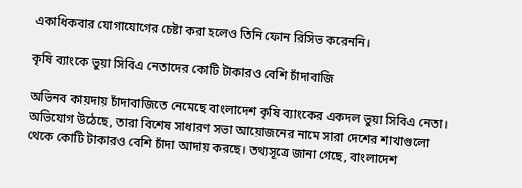একাধিকবার যোগাযোগের চেষ্টা করা হলেও তিনি ফোন রিসিভ করেননি।

কৃষি ব্যাংকে ভুয়া সিবিএ নেতাদের কোটি টাকারও বেশি চাঁদাবাজি

অভিনব কায়দায় চাঁদাবাজিতে নেমেছে বাংলাদেশ কৃষি ব্যাংকের একদল ভুয়া সিবিএ নেতা। অভিযোগ উঠেছে, তারা বিশেষ সাধারণ সভা আয়োজনের নামে সারা দেশের শাখাগুলো থেকে কোটি টাকারও বেশি চাঁদা আদায় করছে। তথ্যসূত্রে জানা গেছে, বাংলাদেশ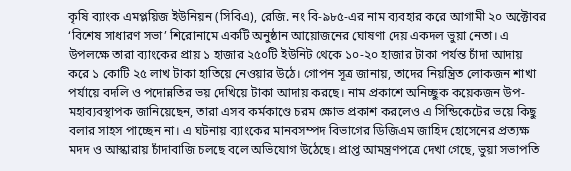কৃষি ব্যাংক এমপ্লয়িজ ইউনিয়ন (সিবিএ), রেজি. নং বি-৯৮৫-এর নাম ব্যবহার করে আগামী ২০ অক্টোবর ‘বিশেষ সাধারণ সভা’ শিরোনামে একটি অনুষ্ঠান আয়োজনের ঘোষণা দেয় একদল ভুয়া নেতা। এ উপলক্ষে তারা ব্যাংকের প্রায় ১ হাজার ২৫০টি ইউনিট থেকে ১০-২০ হাজার টাকা পর্যন্ত চাঁদা আদায় করে ১ কোটি ২৫ লাখ টাকা হাতিয়ে নেওয়ার উঠে। গোপন সূত্র জানায়, তাদের নিয়ন্ত্রিত লোকজন শাখা পর্যায়ে বদলি ও পদোন্নতির ভয় দেখিয়ে টাকা আদায় করছে। নাম প্রকাশে অনিচ্ছুক কয়েকজন উপ-মহাব্যবস্থাপক জানিয়েছেন, তারা এসব কর্মকাণ্ডে চরম ক্ষোভ প্রকাশ করলেও এ সিন্ডিকেটের ভয়ে কিছু বলার সাহস পাচ্ছেন না। এ ঘটনায় ব্যাংকের মানবসম্পদ বিভাগের ডিজিএম জাহিদ হোসেনের প্রত্যক্ষ মদদ ও আস্কারায় চাঁদাবাজি চলছে বলে অভিযোগ উঠেছে। প্রাপ্ত আমন্ত্রণপত্রে দেখা গেছে, ভুয়া সভাপতি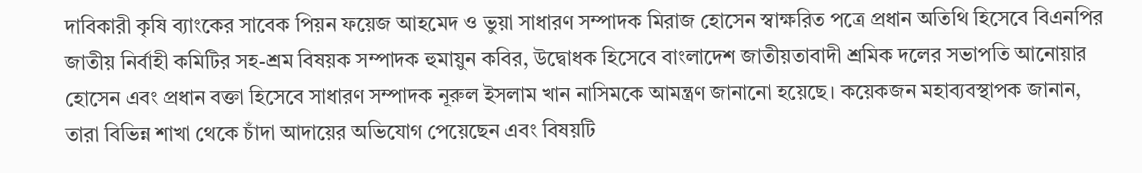দাবিকারী কৃষি ব্যাংকের সাবেক পিয়ন ফয়েজ আহমেদ ও ভুয়া সাধারণ সম্পাদক মিরাজ হোসেন স্বাক্ষরিত পত্রে প্রধান অতিথি হিসেবে বিএনপির জাতীয় নির্বাহী কমিটির সহ-শ্রম বিষয়ক সম্পাদক হুমায়ুন কবির, উদ্বোধক হিসেবে বাংলাদেশ জাতীয়তাবাদী শ্রমিক দলের সভাপতি আনোয়ার হোসেন এবং প্রধান বক্তা হিসেবে সাধারণ সম্পাদক নূরুল ইসলাম খান নাসিমকে আমন্ত্রণ জানানো হয়েছে। কয়েকজন মহাব্যবস্থাপক জানান, তারা বিভিন্ন শাখা থেকে চাঁদা আদায়ের অভিযোগ পেয়েছেন এবং বিষয়টি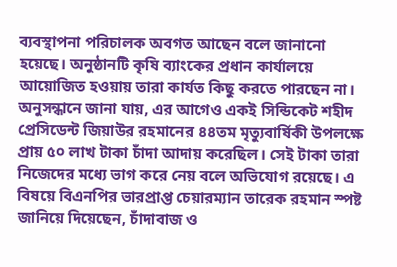ব্যবস্থাপনা পরিচালক অবগত আছেন বলে জানানো হয়েছে। অনুষ্ঠানটি কৃষি ব্যাংকের প্রধান কার্যালয়ে আয়োজিত হওয়ায় তারা কার্যত কিছু করতে পারছেন না। অনুসন্ধানে জানা যায়, এর আগেও একই সিন্ডিকেট শহীদ প্রেসিডেন্ট জিয়াউর রহমানের ৪৪তম মৃত্যুবার্ষিকী উপলক্ষে প্রায় ৫০ লাখ টাকা চাঁদা আদায় করেছিল। সেই টাকা তারা নিজেদের মধ্যে ভাগ করে নেয় বলে অভিযোগ রয়েছে। এ বিষয়ে বিএনপির ভারপ্রাপ্ত চেয়ারম্যান তারেক রহমান স্পষ্ট জানিয়ে দিয়েছেন, চাঁদাবাজ ও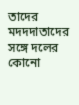তাদের মদদদাতাদের সঙ্গে দলের কোনো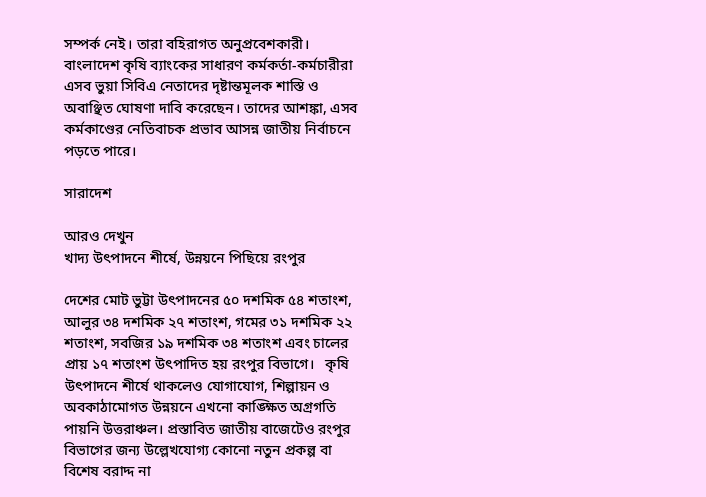সম্পর্ক নেই। তারা বহিরাগত অনুপ্রবেশকারী। বাংলাদেশ কৃষি ব্যাংকের সাধারণ কর্মকর্তা-কর্মচারীরা এসব ভুয়া সিবিএ নেতাদের দৃষ্টান্তমূলক শাস্তি ও অবাঞ্ছিত ঘোষণা দাবি করেছেন। তাদের আশঙ্কা, এসব কর্মকাণ্ডের নেতিবাচক প্রভাব আসন্ন জাতীয় নির্বাচনে পড়তে পারে।

সারাদেশ

আরও দেখুন
খাদ্য উৎপাদনে শীর্ষে, উন্নয়নে পিছিয়ে রংপুর

দেশের মোট ভুট্টা উৎপাদনের ৫০ দশমিক ৫৪ শতাংশ, আলুর ৩৪ দশমিক ২৭ শতাংশ, গমের ৩১ দশমিক ২২ শতাংশ, সবজির ১৯ দশমিক ৩৪ শতাংশ এবং চালের প্রায় ১৭ শতাংশ উৎপাদিত হয় রংপুর বিভাগে।   কৃষি উৎপাদনে শীর্ষে থাকলেও যোগাযোগ, শিল্পায়ন ও অবকাঠামোগত উন্নয়নে এখনো কাঙ্ক্ষিত অগ্রগতি পায়নি উত্তরাঞ্চল। প্রস্তাবিত জাতীয় বাজেটেও রংপুর বিভাগের জন্য উল্লেখযোগ্য কোনো নতুন প্রকল্প বা বিশেষ বরাদ্দ না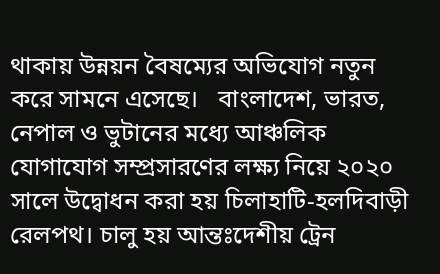থাকায় উন্নয়ন বৈষম্যের অভিযোগ নতুন করে সামনে এসেছে।   বাংলাদেশ, ভারত, নেপাল ও ভুটানের মধ্যে আঞ্চলিক যোগাযোগ সম্প্রসারণের লক্ষ্য নিয়ে ২০২০ সালে উদ্বোধন করা হয় চিলাহাটি-হলদিবাড়ী রেলপথ। চালু হয় আন্তঃদেশীয় ট্রেন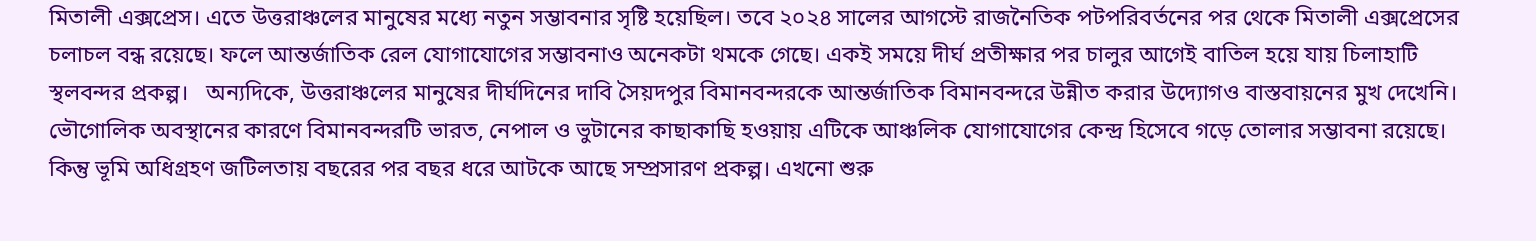মিতালী এক্সপ্রেস। এতে উত্তরাঞ্চলের মানুষের মধ্যে নতুন সম্ভাবনার সৃষ্টি হয়েছিল। তবে ২০২৪ সালের আগস্টে রাজনৈতিক পটপরিবর্তনের পর থেকে মিতালী এক্সপ্রেসের চলাচল বন্ধ রয়েছে। ফলে আন্তর্জাতিক রেল যোগাযোগের সম্ভাবনাও অনেকটা থমকে গেছে। একই সময়ে দীর্ঘ প্রতীক্ষার পর চালুর আগেই বাতিল হয়ে যায় চিলাহাটি স্থলবন্দর প্রকল্প।   অন্যদিকে, উত্তরাঞ্চলের মানুষের দীর্ঘদিনের দাবি সৈয়দপুর বিমানবন্দরকে আন্তর্জাতিক বিমানবন্দরে উন্নীত করার উদ্যোগও বাস্তবায়নের মুখ দেখেনি। ভৌগোলিক অবস্থানের কারণে বিমানবন্দরটি ভারত, নেপাল ও ভুটানের কাছাকাছি হওয়ায় এটিকে আঞ্চলিক যোগাযোগের কেন্দ্র হিসেবে গড়ে তোলার সম্ভাবনা রয়েছে। কিন্তু ভূমি অধিগ্রহণ জটিলতায় বছরের পর বছর ধরে আটকে আছে সম্প্রসারণ প্রকল্প। এখনো শুরু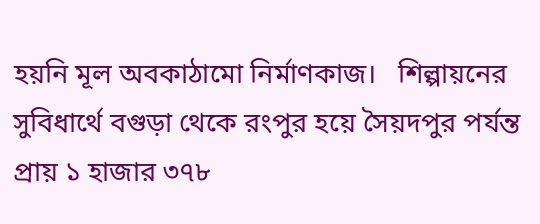হয়নি মূল অবকাঠামো নির্মাণকাজ।   শিল্পায়নের সুবিধার্থে বগুড়া থেকে রংপুর হয়ে সৈয়দপুর পর্যন্ত প্রায় ১ হাজার ৩৭৮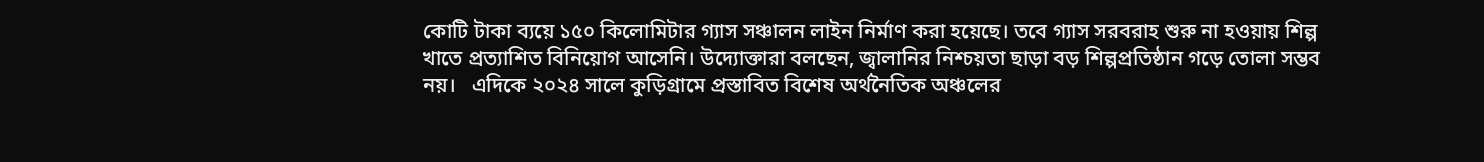কোটি টাকা ব্যয়ে ১৫০ কিলোমিটার গ্যাস সঞ্চালন লাইন নির্মাণ করা হয়েছে। তবে গ্যাস সরবরাহ শুরু না হওয়ায় শিল্প খাতে প্রত্যাশিত বিনিয়োগ আসেনি। উদ্যোক্তারা বলছেন, জ্বালানির নিশ্চয়তা ছাড়া বড় শিল্পপ্রতিষ্ঠান গড়ে তোলা সম্ভব নয়।   এদিকে ২০২৪ সালে কুড়িগ্রামে প্রস্তাবিত বিশেষ অর্থনৈতিক অঞ্চলের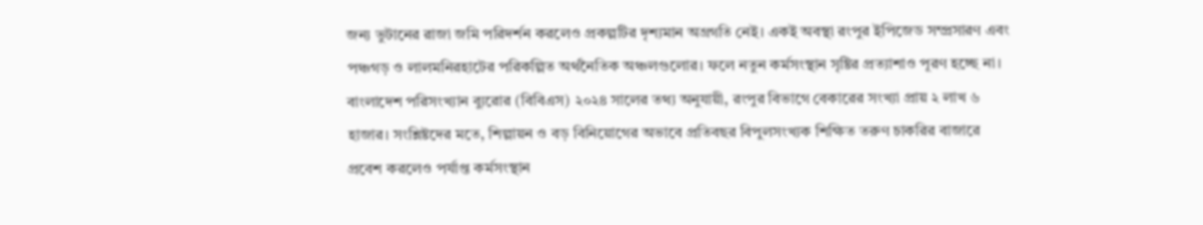জন্য ভুটানের রাজা জমি পরিদর্শন করলেও প্রকল্পটির দৃশ্যমান অগ্রগতি নেই। একই অবস্থা রংপুর ইপিজেড সম্প্রসারণ এবং পঞ্চগড় ও লালমনিরহাটের পরিকল্পিত অর্থনৈতিক অঞ্চলগুলোর। ফলে নতুন কর্মসংস্থান সৃষ্টির প্রত্যাশাও পূরণ হচ্ছে না।   বাংলাদেশ পরিসংখ্যান ব্যুরোর (বিবিএস) ২০২৪ সালের তথ্য অনুযায়ী, রংপুর বিভাগে বেকারের সংখ্যা প্রায় ২ লাখ ৬ হাজার। সংশ্লিষ্টদের মতে, শিল্পায়ন ও বড় বিনিয়োগের অভাবে প্রতিবছর বিপুলসংখ্যক শিক্ষিত তরুণ চাকরির বাজারে প্রবেশ করলেও পর্যাপ্ত কর্মসংস্থান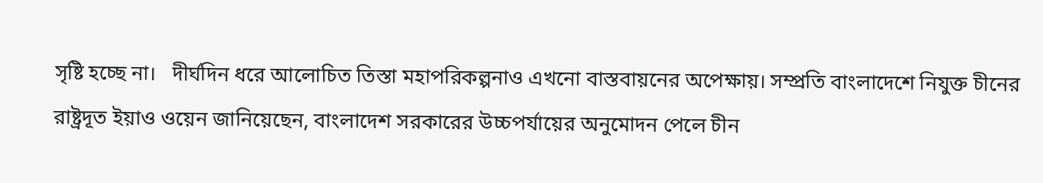সৃষ্টি হচ্ছে না।   দীর্ঘদিন ধরে আলোচিত তিস্তা মহাপরিকল্পনাও এখনো বাস্তবায়নের অপেক্ষায়। সম্প্রতি বাংলাদেশে নিযুক্ত চীনের রাষ্ট্রদূত ইয়াও ওয়েন জানিয়েছেন, বাংলাদেশ সরকারের উচ্চপর্যায়ের অনুমোদন পেলে চীন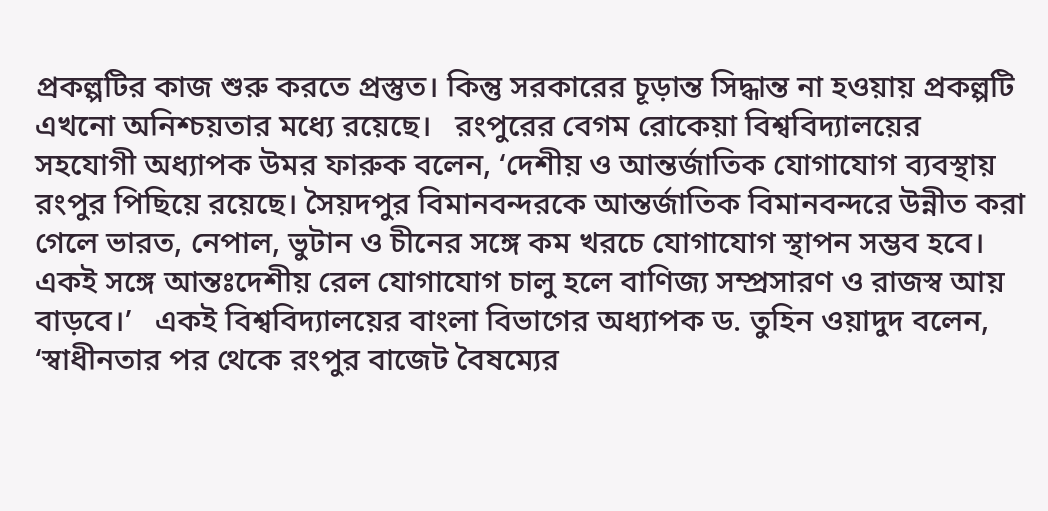প্রকল্পটির কাজ শুরু করতে প্রস্তুত। কিন্তু সরকারের চূড়ান্ত সিদ্ধান্ত না হওয়ায় প্রকল্পটি এখনো অনিশ্চয়তার মধ্যে রয়েছে।   রংপুরের বেগম রোকেয়া বিশ্ববিদ্যালয়ের সহযোগী অধ্যাপক উমর ফারুক বলেন, ‘দেশীয় ও আন্তর্জাতিক যোগাযোগ ব্যবস্থায় রংপুর পিছিয়ে রয়েছে। সৈয়দপুর বিমানবন্দরকে আন্তর্জাতিক বিমানবন্দরে উন্নীত করা গেলে ভারত, নেপাল, ভুটান ও চীনের সঙ্গে কম খরচে যোগাযোগ স্থাপন সম্ভব হবে। একই সঙ্গে আন্তঃদেশীয় রেল যোগাযোগ চালু হলে বাণিজ্য সম্প্রসারণ ও রাজস্ব আয় বাড়বে।’   একই বিশ্ববিদ্যালয়ের বাংলা বিভাগের অধ্যাপক ড. তুহিন ওয়াদুদ বলেন, ‘স্বাধীনতার পর থেকে রংপুর বাজেট বৈষম্যের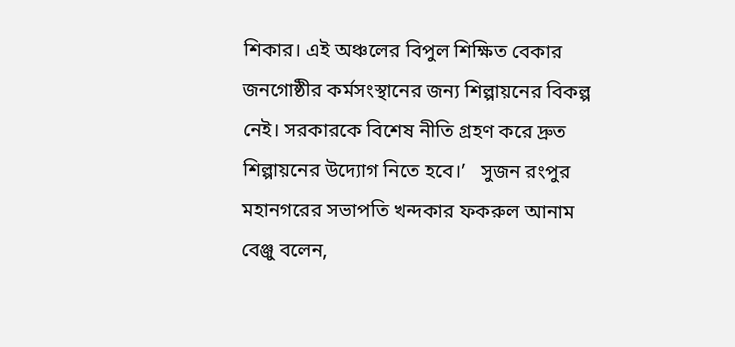শিকার। এই অঞ্চলের বিপুল শিক্ষিত বেকার জনগোষ্ঠীর কর্মসংস্থানের জন্য শিল্পায়নের বিকল্প নেই। সরকারকে বিশেষ নীতি গ্রহণ করে দ্রুত শিল্পায়নের উদ্যোগ নিতে হবে।’   সুজন রংপুর মহানগরের সভাপতি খন্দকার ফকরুল আনাম বেঞ্জু বলেন,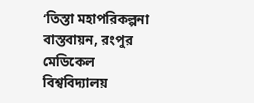‘তিস্তা মহাপরিকল্পনা বাস্তবায়ন, রংপুর মেডিকেল বিশ্ববিদ্যালয়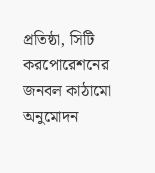প্রতিষ্ঠা, সিটি করপোরেশনের জনবল কাঠামো অনুমোদন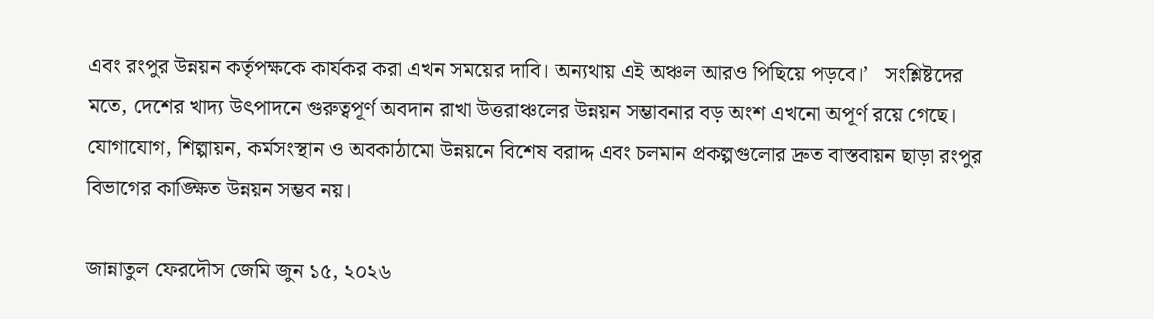এবং রংপুর উন্নয়ন কর্তৃপক্ষকে কার্যকর করা এখন সময়ের দাবি। অন্যথায় এই অঞ্চল আরও পিছিয়ে পড়বে।’   সংশ্লিষ্টদের মতে, দেশের খাদ্য উৎপাদনে গুরুত্বপূর্ণ অবদান রাখা উত্তরাঞ্চলের উন্নয়ন সম্ভাবনার বড় অংশ এখনো অপূর্ণ রয়ে গেছে। যোগাযোগ, শিল্পায়ন, কর্মসংস্থান ও অবকাঠামো উন্নয়নে বিশেষ বরাদ্দ এবং চলমান প্রকল্পগুলোর দ্রুত বাস্তবায়ন ছাড়া রংপুর বিভাগের কাঙ্ক্ষিত উন্নয়ন সম্ভব নয়।

জান্নাতুল ফেরদৌস জেমি জুন ১৫, ২০২৬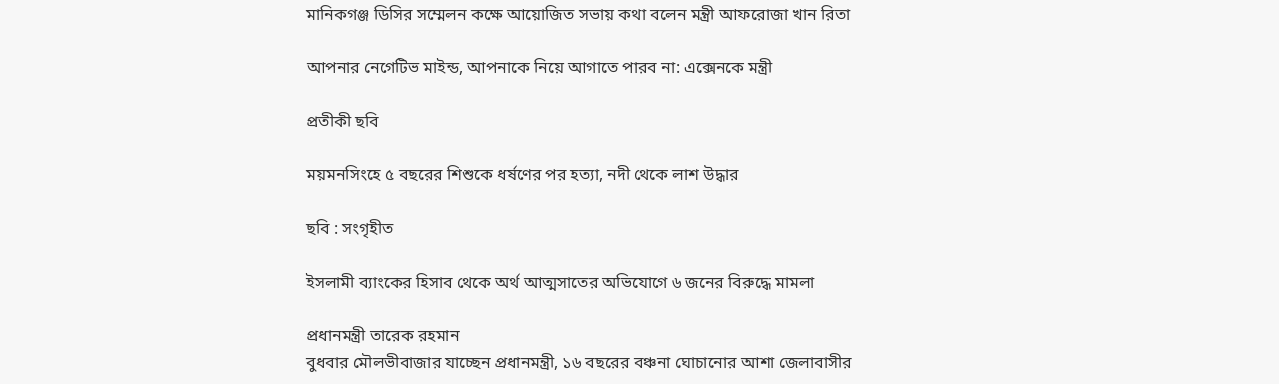মানিকগঞ্জ ডিসির সম্মেলন কক্ষে আয়োজিত সভায় কথা বলেন মন্ত্রী আফরোজা খান রিতা

আপনার নেগেটিভ মাইন্ড, আপনাকে নিয়ে আগাতে পারব না: এক্সেনকে মন্ত্রী

প্রতীকী ছবি

ময়মনসিংহে ৫ বছরের শিশুকে ধর্ষণের পর হত্যা, নদী থেকে লাশ উদ্ধার

ছবি : সংগৃহীত

ইসলামী ব্যাংকের হিসাব থেকে অর্থ আত্মসাতের অভিযোগে ৬ জনের বিরুদ্ধে মামলা

প্রধানমন্ত্রী তারেক রহমান
বুধবার মৌলভীবাজার যাচ্ছেন প্রধানমন্ত্রী, ১৬ বছরের বঞ্চনা ঘোচানোর আশা জেলাবাসীর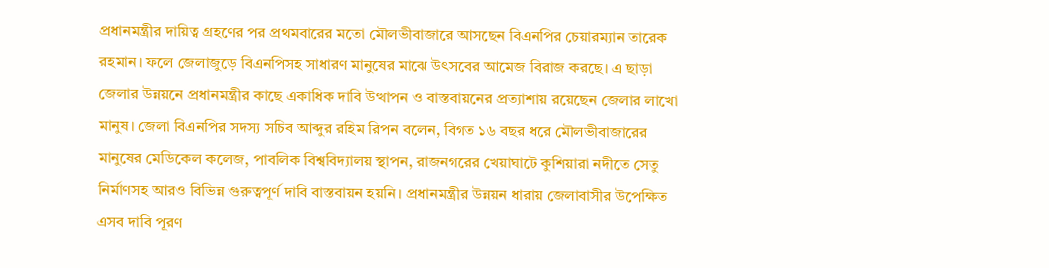প্রধানমন্ত্রীর দায়িত্ব গ্রহণের পর প্রথমবারের মতো মৌলভীবাজারে আসছেন বিএনপির চেয়ারম্যান তারেক রহমান। ফলে জেলাজুড়ে বিএনপিসহ সাধারণ মানুষের মাঝে উৎসবের আমেজ বিরাজ করছে। এ ছাড়া জেলার উন্নয়নে প্রধানমন্ত্রীর কাছে একাধিক দাবি উত্থাপন ও বাস্তবায়নের প্রত্যাশায় রয়েছেন জেলার লাখো মানুষ। জেলা বিএনপির সদস্য সচিব আব্দুর রহিম রিপন বলেন, বিগত ১৬ বছর ধরে মৌলভীবাজারের মানুষের মেডিকেল কলেজ, পাবলিক বিশ্ববিদ্যালয় স্থাপন, রাজনগরের খেয়াঘাটে কুশিয়ারা নদীতে সেতু নির্মাণসহ আরও বিভিন্ন গুরুত্বপূর্ণ দাবি বাস্তবায়ন হয়নি। প্রধানমন্ত্রীর উন্নয়ন ধারায় জেলাবাসীর উপেক্ষিত এসব দাবি পূরণ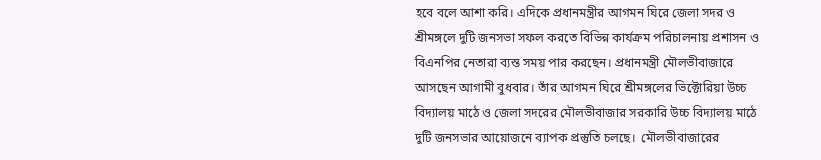হবে বলে আশা করি। এদিকে প্রধানমন্ত্রীর আগমন ঘিরে জেলা সদর ও শ্রীমঙ্গলে দুটি জনসভা সফল করতে বিভিন্ন কার্যক্রম পরিচালনায় প্রশাসন ও বিএনপির নেতারা ব্যস্ত ‌সময় পার করছেন। প্রধানমন্ত্রী মৌলভীবাজারে আসছেন আগামী বুধবার। তাঁর আগমন ঘিরে শ্রীমঙ্গলের ভিক্টোরিয়া উচ্চ বিদ্যালয় মাঠে ও জেলা সদরের মৌলভীবাজার সরকারি উচ্চ বিদ্যালয় মাঠে দুটি জনসভার আয়োজনে ব্যাপক প্রস্তুতি চলছে।  মৌলভীবাজারের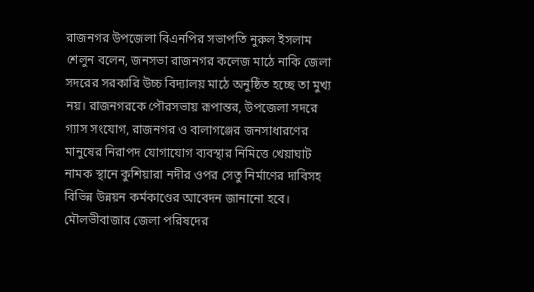রাজনগর উপজেলা বিএনপির সভাপতি নুরুল ইসলাম শেলুন বলেন, জনসভা রাজনগর কলেজ মাঠে নাকি জেলা সদরের সরকারি উচ্চ বিদ্যালয় মাঠে অনুষ্ঠিত হচ্ছে তা মুখ্য নয়। রাজনগরকে পৌরসভায় রূপান্তর, উপজেলা সদরে গ্যাস সংযোগ, রাজনগর ও বালাগঞ্জের জনসাধারণের মানুষের নিরাপদ যোগাযোগ ব্যবস্থার নিমিত্তে খেয়াঘাট নামক স্থানে কুশিয়ারা নদীর ওপর সেতু নির্মাণের দাবিসহ বিভিন্ন উন্নয়ন কর্মকাণ্ডের আবেদন জানানো হবে।  মৌলভীবাজার জেলা পরিষদের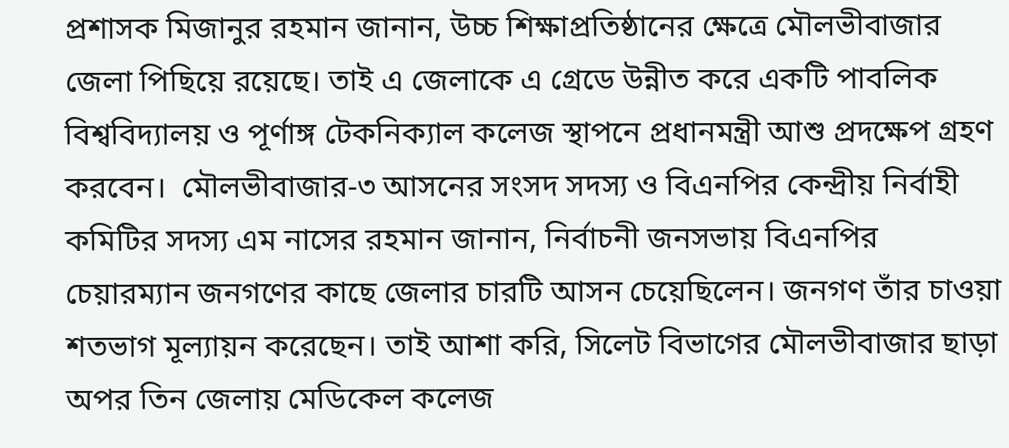প্রশাসক মিজানুর রহমান জানান, উচ্চ শিক্ষাপ্রতিষ্ঠানের ক্ষেত্রে মৌলভীবাজার জেলা পিছিয়ে রয়েছে। তাই এ জেলাকে এ গ্রেডে উন্নীত করে একটি পাবলিক বিশ্ববিদ্যালয় ও পূর্ণাঙ্গ টেকনিক্যাল কলেজ স্থাপনে প্রধানমন্ত্রী আশু প্রদক্ষেপ গ্রহণ করবেন।  মৌলভীবাজার-৩ আসনের সংসদ সদস্য ও বিএনপির কেন্দ্রীয় নির্বাহী কমিটির সদস্য এম নাসের রহমান জানান, নির্বাচনী জনসভায় বিএনপির চেয়ারম্যান জনগণের কাছে জেলার চারটি আসন চেয়েছিলেন। জনগণ তাঁর চাওয়া শতভাগ মূল্যায়ন করেছেন। তাই আশা করি, সিলেট বিভাগের মৌলভীবাজার ছাড়া অপর তিন জেলায় মেডিকেল কলেজ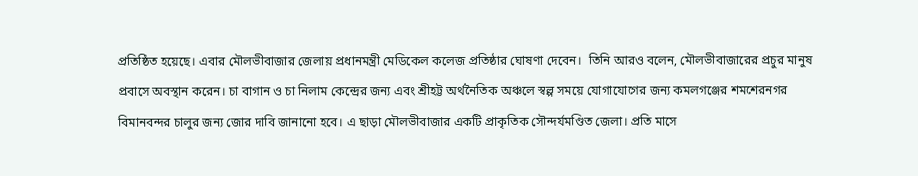প্রতিষ্ঠিত হয়েছে। এবার মৌলভীবাজার জেলায় প্রধানমন্ত্রী মেডিকেল কলেজ প্রতিষ্ঠার ঘোষণা দেবেন।  তিনি আরও বলেন, মৌলভীবাজারের প্রচুর মানুষ প্রবাসে অবস্থান করেন। চা বাগান ও চা নিলাম কেন্দ্রের জন্য এবং শ্রীহট্ট অর্থনৈতিক অঞ্চলে স্বল্প সময়ে যোগাযোগের জন্য কমলগঞ্জের শমশেরনগর বিমানবন্দর চালুর জন্য জোর দাবি জানানো হবে। এ ছাড়া মৌলভীবাজার একটি প্রাকৃতিক সৌন্দর্যমণ্ডিত জেলা। প্রতি মাসে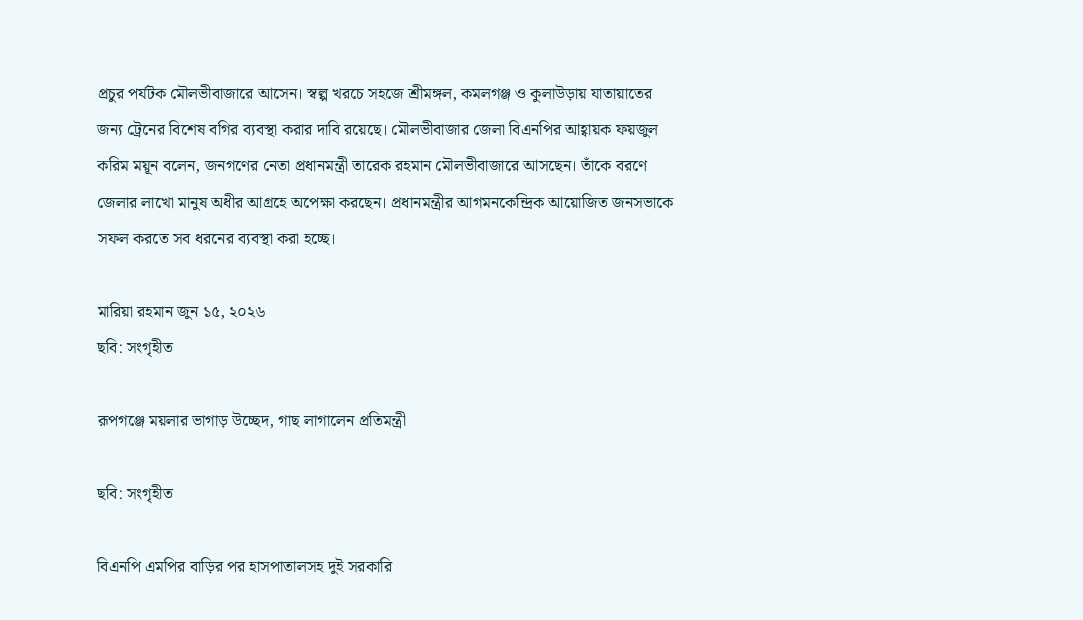প্রচুর পর্যটক মৌলভীবাজারে আসেন। স্বল্প খরচে সহজে শ্রীমঙ্গল, কমলগঞ্জ ও কুলাউড়ায় যাতায়াতের জন্য ট্রেনের বিশেষ বগির ব্যবস্থা করার দাবি রয়েছে। মৌলভীবাজার জেলা বিএনপির আহ্বায়ক ফয়জুল করিম ময়ূন বলেন, জনগণের নেতা প্রধানমন্ত্রী তারেক রহমান মৌলভীবাজারে আসছেন। তাঁকে বরণে জেলার লাখো মানুষ অধীর আগ্রহে অপেক্ষা করছেন। প্রধানমন্ত্রীর আগমনকেন্দ্রিক আয়োজিত জনসভাকে সফল করতে সব ধরনের ব্যবস্থা করা হচ্ছে।

মারিয়া রহমান জুন ১৫, ২০২৬
ছবি: সংগৃহীত

রূপগঞ্জে ময়লার ভাগাড় উচ্ছেদ, গাছ লাগালেন প্রতিমন্ত্রী

ছবি: সংগৃহীত

বিএনপি এমপির বাড়ির পর হাসপাতালসহ দুই সরকারি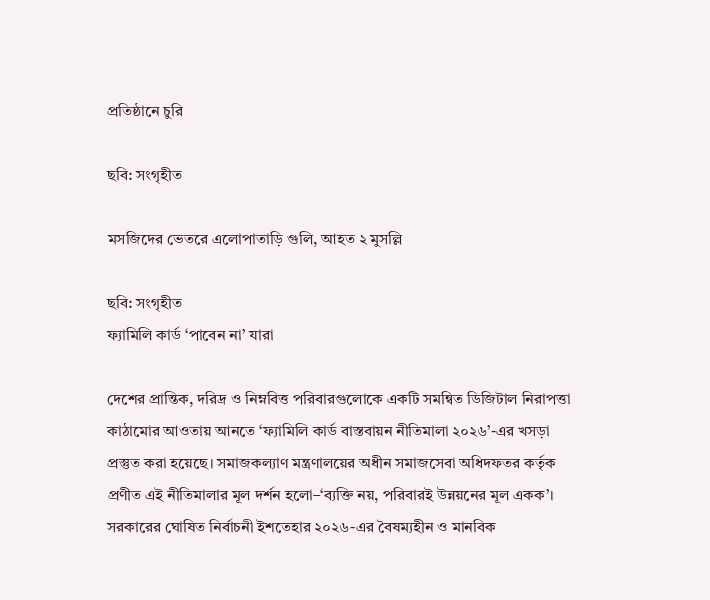প্রতিষ্ঠানে চুরি

ছবি: সংগৃহীত

মসজিদের ভেতরে এলোপাতাড়ি গুলি, আহত ২ মুসল্লি

ছবি: সংগৃহীত
ফ্যামিলি কার্ড ‘পাবেন না’ যারা

দেশের প্রান্তিক, দরিদ্র ও নিম্নবিত্ত পরিবারগুলোকে একটি সমন্বিত ডিজিটাল নিরাপত্তা কাঠামোর আওতায় আনতে ‘ফ্যামিলি কার্ড বাস্তবায়ন নীতিমালা ২০২৬’-এর খসড়া প্রস্তুত করা হয়েছে। সমাজকল্যাণ মন্ত্রণালয়ের অধীন সমাজসেবা অধিদফতর কর্তৃক প্রণীত এই নীতিমালার মূল দর্শন হলো–‘ব্যক্তি নয়, পরিবারই উন্নয়নের মূল একক’। সরকারের ঘোষিত নির্বাচনী ইশতেহার ২০২৬-এর বৈষম্যহীন ও মানবিক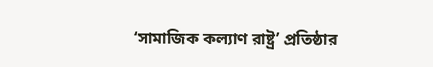‘সামাজিক কল্যাণ রাষ্ট্র’ প্রতিষ্ঠার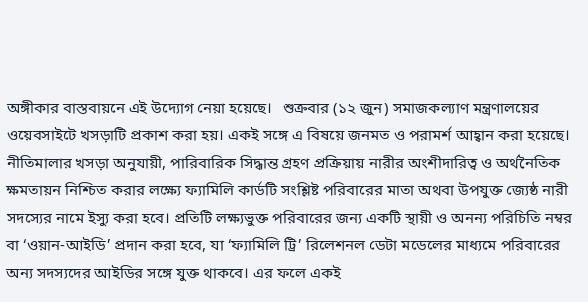অঙ্গীকার বাস্তবায়নে এই উদ্যোগ নেয়া হয়েছে।   শুক্রবার (১২ জুন) সমাজকল্যাণ মন্ত্রণালয়ের ওয়েবসাইটে খসড়াটি প্রকাশ করা হয়। একই সঙ্গে এ বিষয়ে জনমত ও পরামর্শ আহ্বান করা হয়েছে। নীতিমালার খসড়া অনুযায়ী, পারিবারিক সিদ্ধান্ত গ্রহণ প্রক্রিয়ায় নারীর অংশীদারিত্ব ও অর্থনৈতিক ক্ষমতায়ন নিশ্চিত করার লক্ষ্যে ফ্যামিলি কার্ডটি সংশ্লিষ্ট পরিবারের মাতা অথবা উপযুক্ত জ্যেষ্ঠ নারী সদস্যের নামে ইস্যু করা হবে। প্রতিটি লক্ষ্যভুক্ত পরিবারের জন্য একটি স্থায়ী ও অনন্য পরিচিতি নম্বর বা ‘ওয়ান-আইডি’ প্রদান করা হবে, যা ‘ফ্যামিলি ট্রি’ রিলেশনল ডেটা মডেলের মাধ্যমে পরিবারের অন্য সদস্যদের আইডির সঙ্গে যুক্ত থাকবে। এর ফলে একই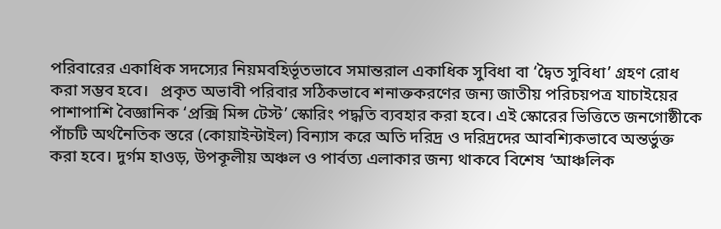পরিবারের একাধিক সদস্যের নিয়মবহির্ভূতভাবে সমান্তরাল একাধিক সুবিধা বা ‘দ্বৈত সুবিধা’ গ্রহণ রোধ করা সম্ভব হবে।   প্রকৃত অভাবী পরিবার সঠিকভাবে শনাক্তকরণের জন্য জাতীয় পরিচয়পত্র যাচাইয়ের পাশাপাশি বৈজ্ঞানিক ‘প্রক্সি মিন্স টেস্ট’ স্কোরিং পদ্ধতি ব্যবহার করা হবে। এই স্কোরের ভিত্তিতে জনগোষ্ঠীকে পাঁচটি অর্থনৈতিক স্তরে (কোয়াইন্টাইল) বিন্যাস করে অতি দরিদ্র ও দরিদ্রদের আবশ্যিকভাবে অন্তর্ভুক্ত করা হবে। দুর্গম হাওড়, উপকূলীয় অঞ্চল ও পার্বত্য এলাকার জন্য থাকবে বিশেষ ‘আঞ্চলিক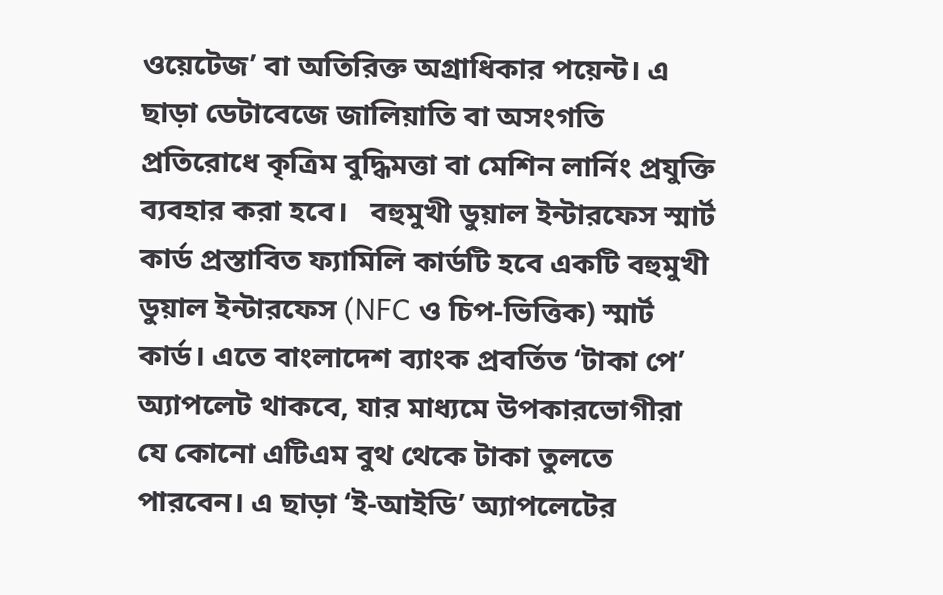ওয়েটেজ’ বা অতিরিক্ত অগ্রাধিকার পয়েন্ট। এ ছাড়া ডেটাবেজে জালিয়াতি বা অসংগতি প্রতিরোধে কৃত্রিম বুদ্ধিমত্তা বা মেশিন লার্নিং প্রযুক্তি ব্যবহার করা হবে।   বহুমুখী ডুয়াল ইন্টারফেস স্মার্ট কার্ড প্রস্তাবিত ফ্যামিলি কার্ডটি হবে একটি বহুমুখী ডুয়াল ইন্টারফেস (NFC ও চিপ-ভিত্তিক) স্মার্ট কার্ড। এতে বাংলাদেশ ব্যাংক প্রবর্তিত ‘টাকা পে’ অ্যাপলেট থাকবে, যার মাধ্যমে উপকারভোগীরা যে কোনো এটিএম বুথ থেকে টাকা তুলতে পারবেন। এ ছাড়া ‘ই-আইডি’ অ্যাপলেটের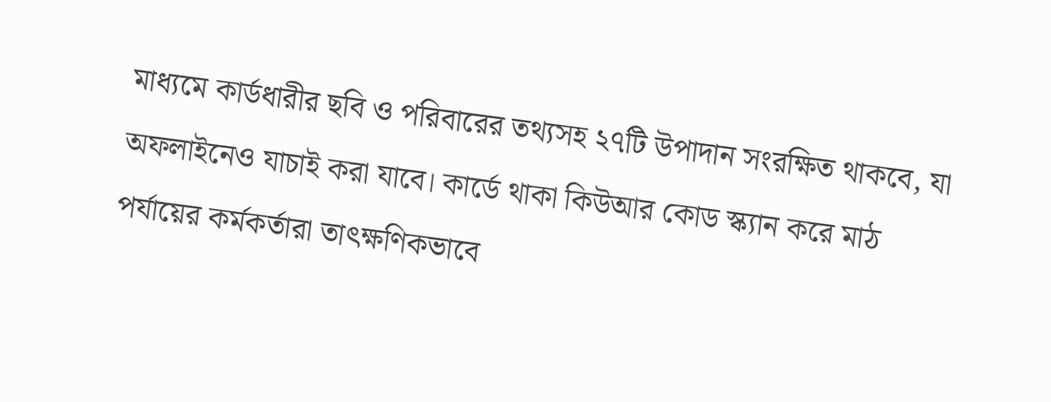মাধ্যমে কার্ডধারীর ছবি ও পরিবারের তথ্যসহ ২৭টি উপাদান সংরক্ষিত থাকবে, যা অফলাইনেও যাচাই করা যাবে। কার্ডে থাকা কিউআর কোড স্ক্যান করে মাঠ পর্যায়ের কর্মকর্তারা তাৎক্ষণিকভাবে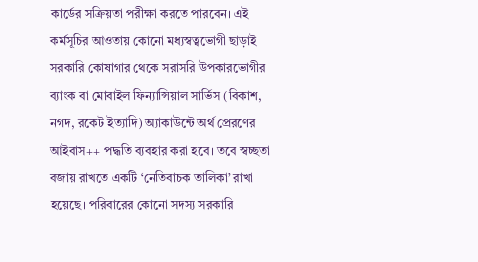কার্ডের সক্রিয়তা পরীক্ষা করতে পারবেন। এই কর্মসূচির আওতায় কোনো মধ্যস্বত্বভোগী ছাড়াই সরকারি কোষাগার থেকে সরাসরি উপকারভোগীর ব্যাংক বা মোবাইল ফিন্যান্সিয়াল সার্ভিস (বিকাশ, নগদ, রকেট ইত্যাদি) অ্যাকাউন্টে অর্থ প্রেরণের আইবাস++ পদ্ধতি ব্যবহার করা হবে। তবে স্বচ্ছতা বজায় রাখতে একটি ‘নেতিবাচক তালিকা’ রাখা হয়েছে। পরিবারের কোনো সদস্য সরকারি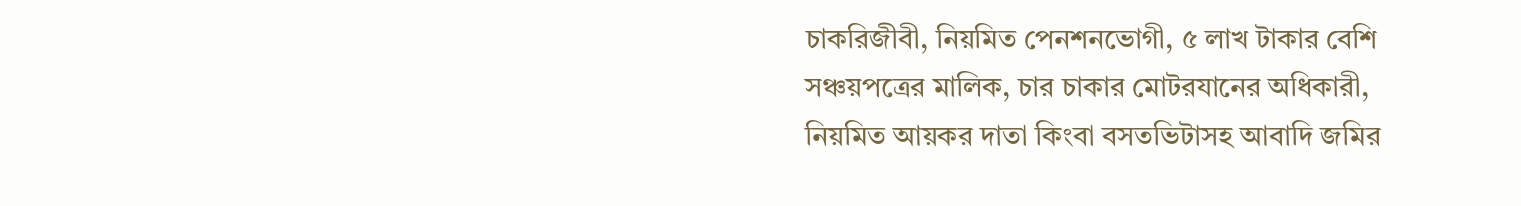চাকরিজীবী, নিয়মিত পেনশনভোগী, ৫ লাখ টাকার বেশি সঞ্চয়পত্রের মালিক, চার চাকার মোটরযানের অধিকারী, নিয়মিত আয়কর দাতা কিংবা বসতভিটাসহ আবাদি জমির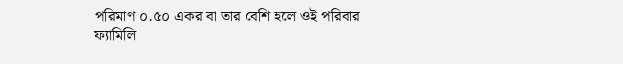পরিমাণ ০.৫০ একর বা তার বেশি হলে ওই পরিবার ফ্যামিলি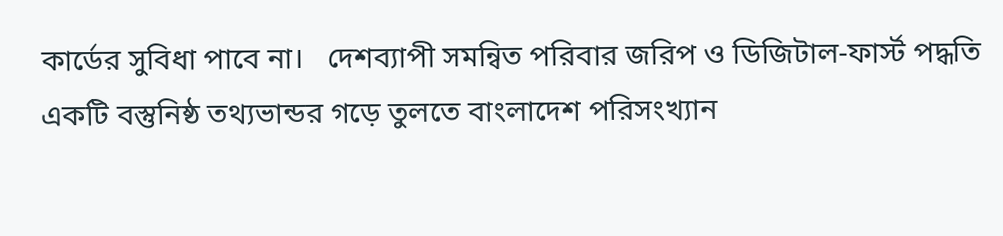কার্ডের সুবিধা পাবে না।   দেশব্যাপী সমন্বিত পরিবার জরিপ ও ডিজিটাল-ফার্স্ট পদ্ধতি একটি বস্তুনিষ্ঠ তথ্যভান্ডর গড়ে তুলতে বাংলাদেশ পরিসংখ্যান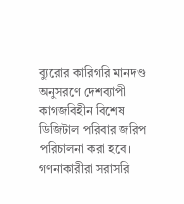ব্যুরোর কারিগরি মানদণ্ড অনুসরণে দেশব্যাপী কাগজবিহীন বিশেষ ডিজিটাল পরিবার জরিপ পরিচালনা করা হবে। গণনাকারীরা সরাসরি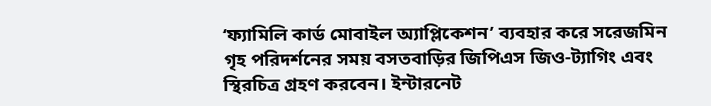‘ফ্যামিলি কার্ড মোবাইল অ্যাপ্লিকেশন’ ব্যবহার করে সরেজমিন গৃহ পরিদর্শনের সময় বসতবাড়ির জিপিএস জিও-ট্যাগিং এবং স্থিরচিত্র গ্রহণ করবেন। ইন্টারনেট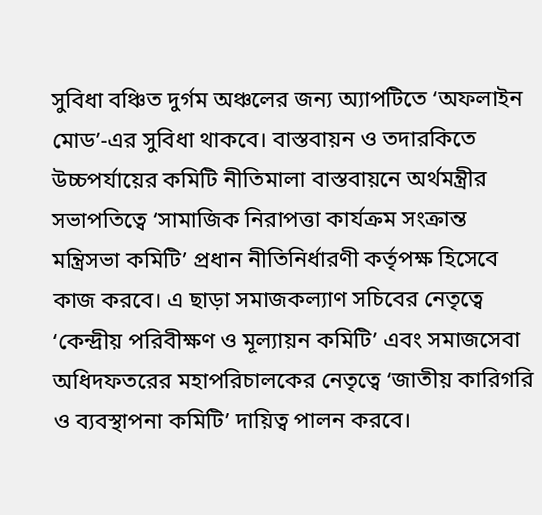সুবিধা বঞ্চিত দুর্গম অঞ্চলের জন্য অ্যাপটিতে ‘অফলাইন মোড’-এর সুবিধা থাকবে। বাস্তবায়ন ও তদারকিতে উচ্চপর্যায়ের কমিটি নীতিমালা বাস্তবায়নে অর্থমন্ত্রীর সভাপতিত্বে ‘সামাজিক নিরাপত্তা কার্যক্রম সংক্রান্ত মন্ত্রিসভা কমিটি’ প্রধান নীতিনির্ধারণী কর্তৃপক্ষ হিসেবে কাজ করবে। এ ছাড়া সমাজকল্যাণ সচিবের নেতৃত্বে ‘কেন্দ্রীয় পরিবীক্ষণ ও মূল্যায়ন কমিটি’ এবং সমাজসেবা অধিদফতরের মহাপরিচালকের নেতৃত্বে ‘জাতীয় কারিগরি ও ব্যবস্থাপনা কমিটি’ দায়িত্ব পালন করবে।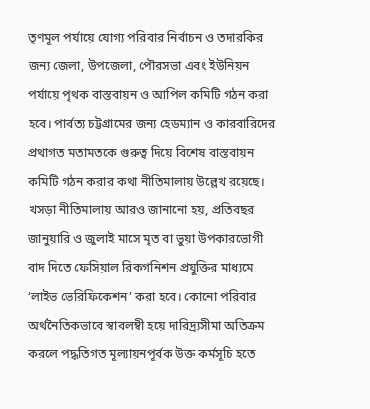তৃণমূল পর্যায়ে যোগ্য পরিবার নির্বাচন ও তদারকির জন্য জেলা, উপজেলা, পৌরসভা এবং ইউনিয়ন পর্যায়ে পৃথক বাস্তবায়ন ও আপিল কমিটি গঠন করা হবে। পার্বত্য চট্টগ্রামের জন্য হেডম্যান ও কারবারিদের প্রথাগত মতামতকে গুরুত্ব দিয়ে বিশেষ বাস্তবায়ন কমিটি গঠন করার কথা নীতিমালায় উল্লেখ রয়েছে। খসড়া নীতিমালায় আরও জানানো হয়, প্রতিবছর জানুয়ারি ও জুলাই মাসে মৃত বা ভুয়া উপকারভোগী বাদ দিতে ফেসিয়াল রিকগনিশন প্রযুক্তির মাধ্যমে ‘লাইভ ভেরিফিকেশন’ করা হবে। কোনো পরিবার অর্থনৈতিকভাবে স্বাবলম্বী হয়ে দারিদ্র্যসীমা অতিক্রম করলে পদ্ধতিগত মূল্যায়নপূর্বক উক্ত কর্মসূচি হতে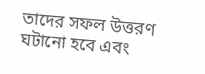তাদের সফল উত্তরণ ঘটানো হবে এবং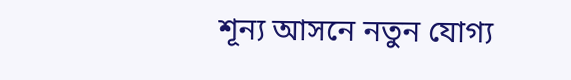শূন্য আসনে নতুন যোগ্য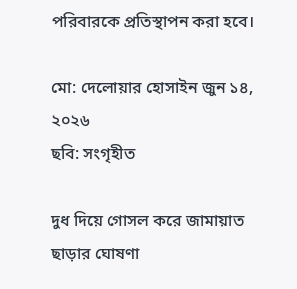পরিবারকে প্রতিস্থাপন করা হবে।

মো: দেলোয়ার হোসাইন জুন ১৪, ২০২৬
ছবি: সংগৃহীত

দুধ দিয়ে গোসল করে জামায়াত ছাড়ার ঘোষণা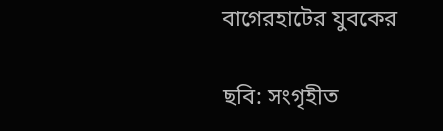বাগেরহাটের যুবকের

ছবি: সংগৃহীত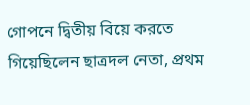গোপনে দ্বিতীয় বিয়ে করতে গিয়েছিলেন ছাত্রদল নেতা, প্রথম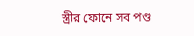স্ত্রীর ফোনে সব পণ্ড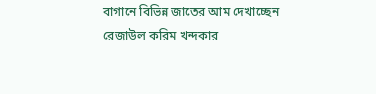বাগানে বিভিন্ন জাতের আম দেখাচ্ছেন রেজাউল করিম খন্দকার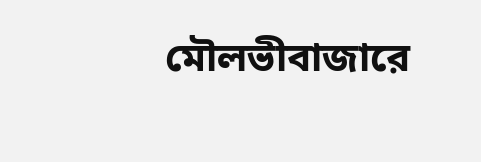মৌলভীবাজারে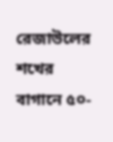রেজাউলের শখের বাগানে ৫০-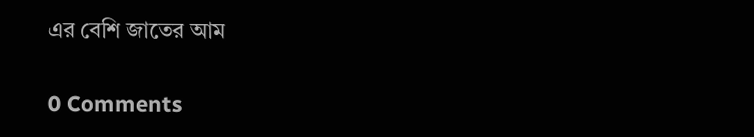এর বেশি জাতের আম

0 Comments